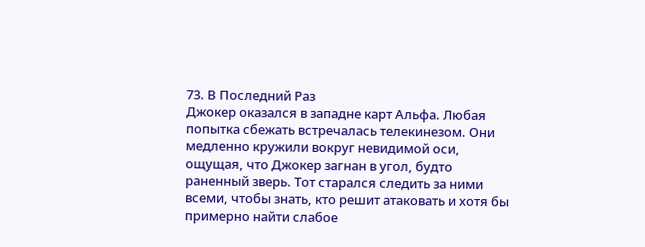73. В Последний Раз
Джокер оказался в западне карт Альфа. Любая попытка сбежать встречалась телекинезом. Они медленно кружили вокруг невидимой оси, ощущая, что Джокер загнан в угол, будто раненный зверь. Тот старался следить за ними всеми, чтобы знать, кто решит атаковать и хотя бы примерно найти слабое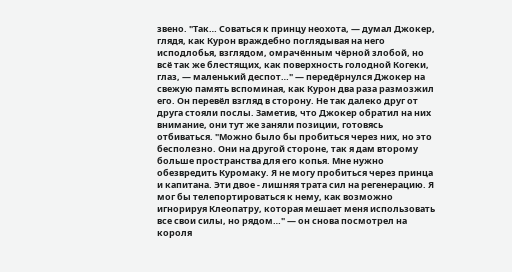звено. "Так… Соваться к принцу неохота, — думал Джокер, глядя, как Курон враждебно поглядывая на него исподлобья, взглядом, омрачённым чёрной злобой, но всё так же блестящих, как поверхность голодной Когеки, глаз, — маленький деспот…" — передёрнулся Джокер на свежую память вспоминая, как Курон два раза размозжил его. Он перевёл взгляд в сторону. Не так далеко друг от друга стояли послы. Заметив, что Джокер обратил на них внимание, они тут же заняли позиции, готовясь отбиваться. "Можно было бы пробиться через них, но это бесполезно. Они на другой стороне, так я дам второму больше пространства для его копья. Мне нужно обезвредить Куромаку. Я не могу пробиться через принца и капитана. Эти двое - лишняя трата сил на регенерацию. Я мог бы телепортироваться к нему, как возможно игнорируя Клеопатру, которая мешает меня использовать все свои силы, но рядом…" — он снова посмотрел на короля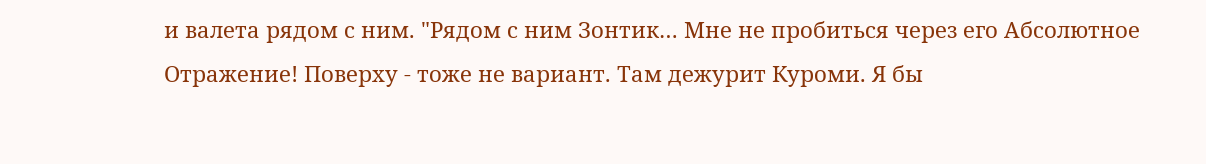и валета рядом с ним. "Рядом с ним Зонтик… Мне не пробиться через его Абсолютное Отражение! Поверху - тоже не вариант. Там дежурит Куроми. Я бы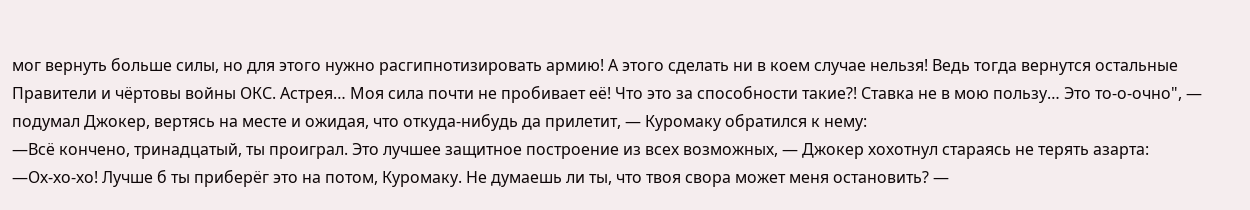мог вернуть больше силы, но для этого нужно расгипнотизировать армию! А этого сделать ни в коем случае нельзя! Ведь тогда вернутся остальные Правители и чёртовы войны ОКС. Астрея… Моя сила почти не пробивает её! Что это за способности такие?! Ставка не в мою пользу… Это то-о-очно", — подумал Джокер, вертясь на месте и ожидая, что откуда-нибудь да прилетит, — Куромаку обратился к нему:
—Всё кончено, тринадцатый, ты проиграл. Это лучшее защитное построение из всех возможных, — Джокер хохотнул стараясь не терять азарта:
—Ох-хо-хо! Лучше б ты приберёг это на потом, Куромаку. Не думаешь ли ты, что твоя свора может меня остановить? —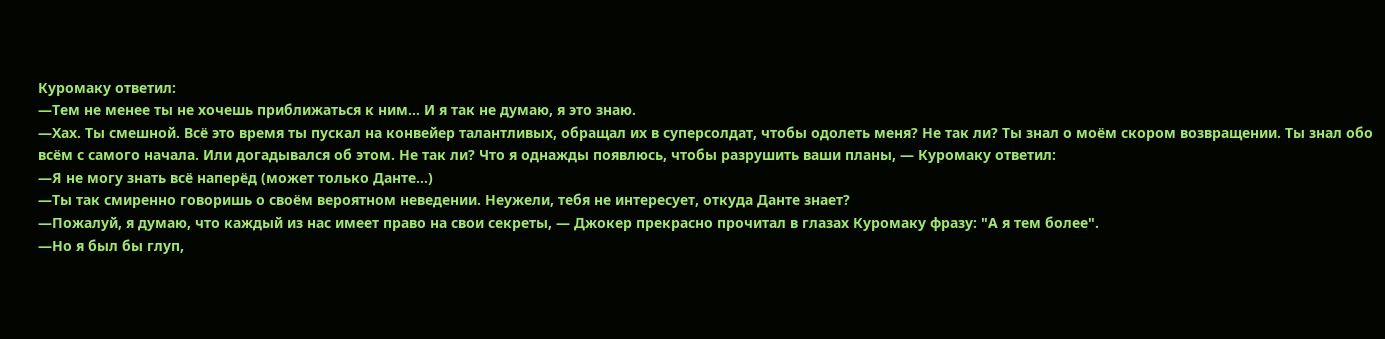Куромаку ответил:
—Тем не менее ты не хочешь приближаться к ним… И я так не думаю, я это знаю.
—Хах. Ты смешной. Всё это время ты пускал на конвейер талантливых, обращал их в суперсолдат, чтобы одолеть меня? Не так ли? Ты знал о моём скором возвращении. Ты знал обо всём с самого начала. Или догадывался об этом. Не так ли? Что я однажды появлюсь, чтобы разрушить ваши планы, — Куромаку ответил:
—Я не могу знать всё наперёд (может только Данте…)
—Ты так смиренно говоришь о своём вероятном неведении. Неужели, тебя не интересует, откуда Данте знает?
—Пожалуй, я думаю, что каждый из нас имеет право на свои секреты, — Джокер прекрасно прочитал в глазах Куромаку фразу: "А я тем более".
—Но я был бы глуп,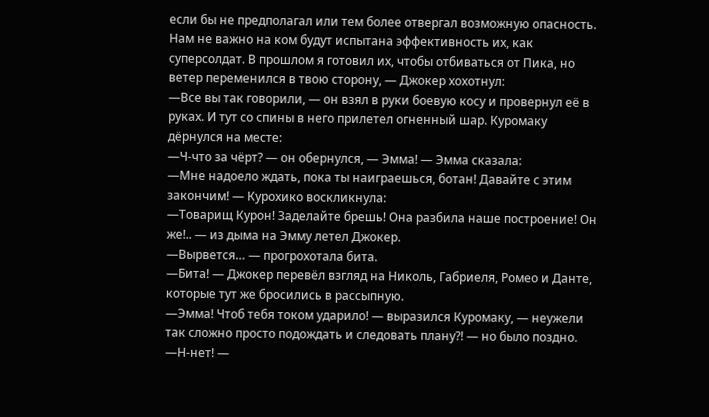если бы не предполагал или тем более отвергал возможную опасность. Нам не важно на ком будут испытана эффективность их, как суперсолдат. В прошлом я готовил их, чтобы отбиваться от Пика, но ветер переменился в твою сторону, — Джокер хохотнул:
—Все вы так говорили, — он взял в руки боевую косу и провернул её в руках. И тут со спины в него прилетел огненный шар. Куромаку дёрнулся на месте:
—Ч-что за чёрт? — он обернулся, — Эмма! — Эмма сказала:
—Мне надоело ждать, пока ты наиграешься, ботан! Давайте с этим закончим! — Курохико воскликнула:
—Товарищ Курон! Заделайте брешь! Она разбила наше построение! Он же!.. — из дыма на Эмму летел Джокер.
—Вырвется… — прогрохотала бита.
—Бита! — Джокер перевёл взгляд на Николь, Габриеля, Ромео и Данте, которые тут же бросились в рассыпную.
—Эмма! Чтоб тебя током ударило! — выразился Куромаку, — неужели так сложно просто подождать и следовать плану?! — но было поздно.
—Н-нет! —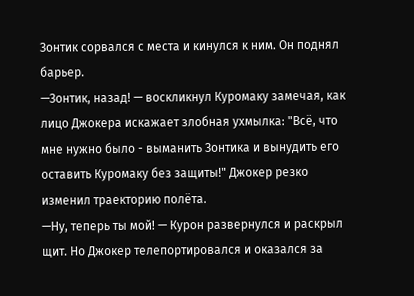Зонтик сорвался с места и кинулся к ним. Он поднял барьер.
—Зонтик, назад! — воскликнул Куромаку замечая, как лицо Джокера искажает злобная ухмылка: "Всё, что мне нужно было - выманить Зонтика и вынудить его оставить Куромаку без защиты!" Джокер резко изменил траекторию полёта.
—Ну, теперь ты мой! — Курон развернулся и раскрыл щит. Но Джокер телепортировался и оказался за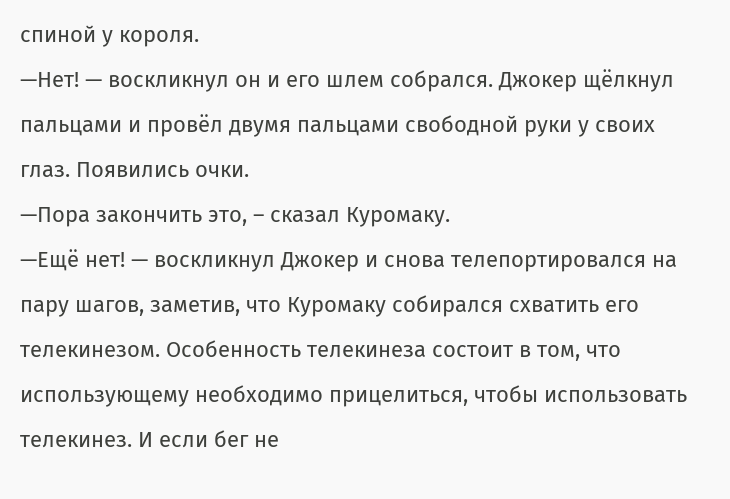спиной у короля.
—Нет! — воскликнул он и его шлем собрался. Джокер щёлкнул пальцами и провёл двумя пальцами свободной руки у своих глаз. Появились очки.
—Пора закончить это, – сказал Куромаку.
—Ещё нет! — воскликнул Джокер и снова телепортировался на пару шагов, заметив, что Куромаку собирался схватить его телекинезом. Особенность телекинеза состоит в том, что использующему необходимо прицелиться, чтобы использовать телекинез. И если бег не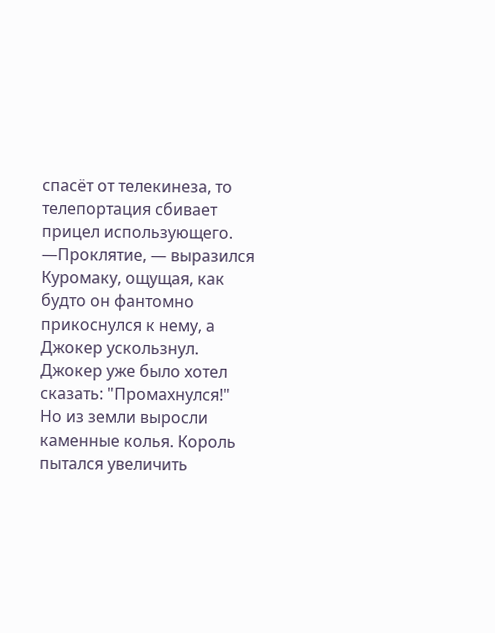спасёт от телекинеза, то телепортация сбивает прицел использующего.
—Проклятие, — выразился Куромаку, ощущая, как будто он фантомно прикоснулся к нему, а Джокер ускользнул. Джокер уже было хотел сказать: "Промахнулся!" Но из земли выросли каменные колья. Король пытался увеличить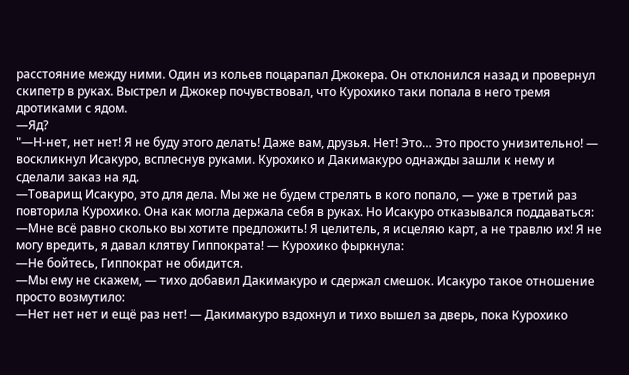расстояние между ними. Один из кольев поцарапал Джокера. Он отклонился назад и провернул скипетр в руках. Выстрел и Джокер почувствовал, что Курохико таки попала в него тремя дротиками с ядом.
—Яд?
"—Н-нет, нет нет! Я не буду этого делать! Даже вам, друзья. Нет! Это… Это просто унизительно! — воскликнул Исакуро, всплеснув руками. Курохико и Дакимакуро однажды зашли к нему и сделали заказ на яд.
—Товарищ Исакуро, это для дела. Мы же не будем стрелять в кого попало, — уже в третий раз повторила Курохико. Она как могла держала себя в руках. Но Исакуро отказывался поддаваться:
—Мне всё равно сколько вы хотите предложить! Я целитель, я исцеляю карт, а не травлю их! Я не могу вредить, я давал клятву Гиппократа! — Курохико фыркнула:
—Не бойтесь, Гиппократ не обидится.
—Мы ему не скажем, — тихо добавил Дакимакуро и сдержал смешок. Исакуро такое отношение просто возмутило:
—Нет нет нет и ещё раз нет! — Дакимакуро вздохнул и тихо вышел за дверь, пока Курохико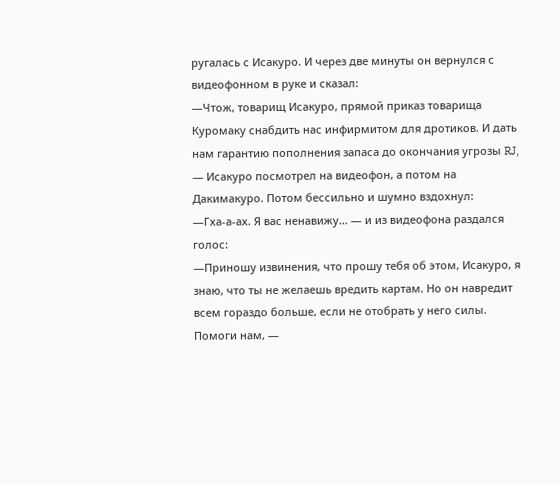ругалась с Исакуро. И через две минуты он вернулся с видеофонном в руке и сказал:
—Чтож, товарищ Исакуро, прямой приказ товарища Куромаку снабдить нас инфирмитом для дротиков. И дать нам гарантию пополнения запаса до окончания угрозы RJ, — Исакуро посмотрел на видеофон, а потом на Дакимакуро. Потом бессильно и шумно вздохнул:
—Гха-а-ах. Я вас ненавижу… — и из видеофона раздался голос:
—Приношу извинения, что прошу тебя об этом, Исакуро, я знаю, что ты не желаешь вредить картам. Но он навредит всем гораздо больше, если не отобрать у него силы. Помоги нам, —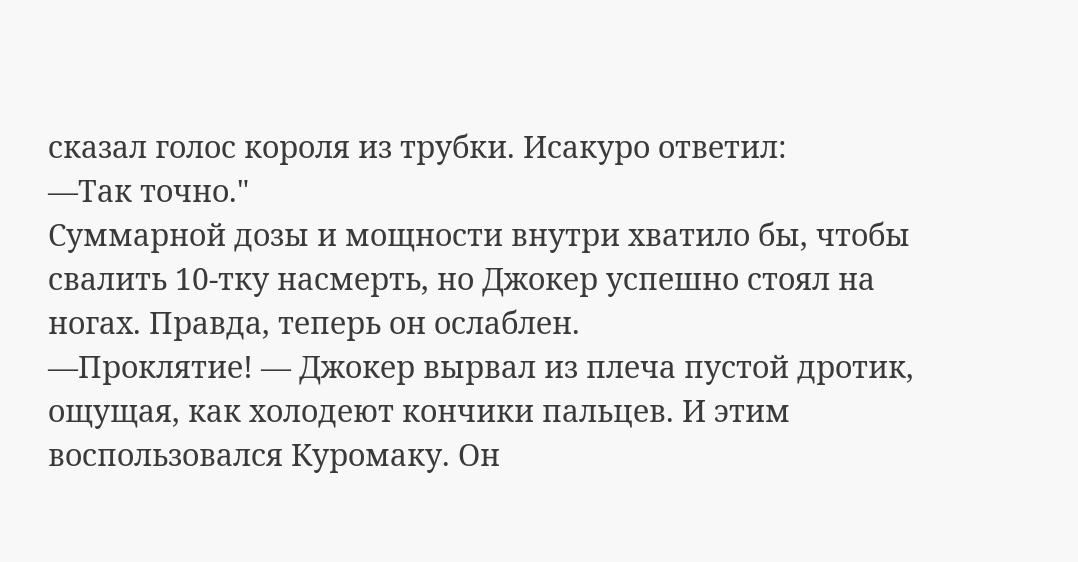сказал голос короля из трубки. Исакуро ответил:
—Так точно."
Суммарной дозы и мощности внутри хватило бы, чтобы свалить 10-тку насмерть, но Джокер успешно стоял на ногах. Правда, теперь он ослаблен.
—Проклятие! — Джокер вырвал из плеча пустой дротик, ощущая, как холодеют кончики пальцев. И этим воспользовался Куромаку. Он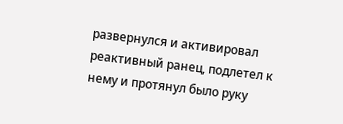развернулся и активировал реактивный ранец, подлетел к нему и протянул было руку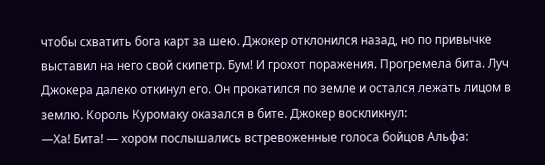чтобы схватить бога карт за шею. Джокер отклонился назад, но по привычке выставил на него свой скипетр. Бум! И грохот поражения. Прогремела бита. Луч Джокера далеко откинул его. Он прокатился по земле и остался лежать лицом в землю. Король Куромаку оказался в бите. Джокер воскликнул:
—Ха! Бита! — хором послышались встревоженные голоса бойцов Альфа: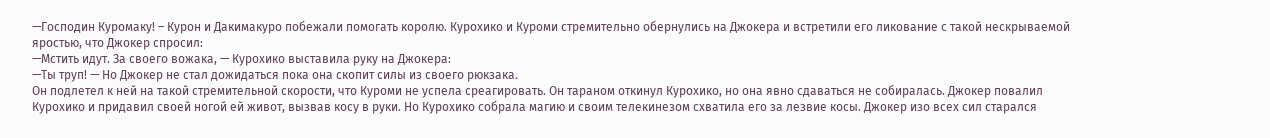—Господин Куромаку! – Курон и Дакимакуро побежали помогать королю. Курохико и Куроми стремительно обернулись на Джокера и встретили его ликование с такой нескрываемой яростью, что Джокер спросил:
—Мстить идут. За своего вожака, — Курохико выставила руку на Джокера:
—Ты труп! — Но Джокер не стал дожидаться пока она скопит силы из своего рюкзака.
Он подлетел к ней на такой стремительной скорости, что Куроми не успела среагировать. Он тараном откинул Курохико, но она явно сдаваться не собиралась. Джокер повалил Курохико и придавил своей ногой ей живот, вызвав косу в руки. Но Курохико собрала магию и своим телекинезом схватила его за лезвие косы. Джокер изо всех сил старался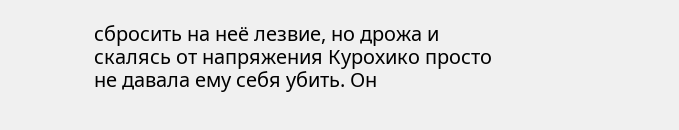сбросить на неё лезвие, но дрожа и скалясь от напряжения Курохико просто не давала ему себя убить. Он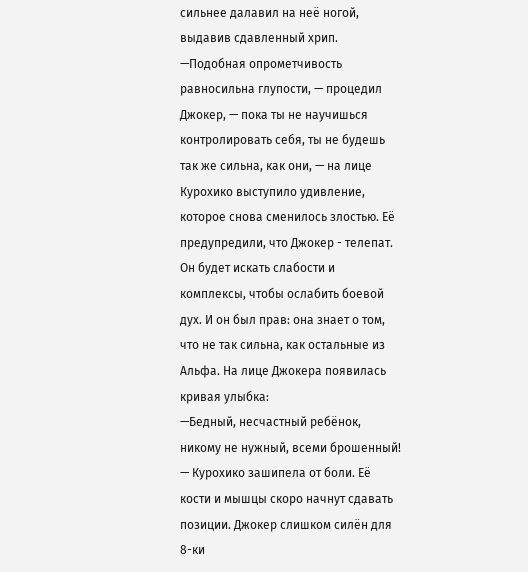сильнее далавил на неё ногой, выдавив сдавленный хрип.
—Подобная опрометчивость равносильна глупости, — процедил Джокер, — пока ты не научишься контролировать себя, ты не будешь так же сильна, как они, — на лице Курохико выступило удивление, которое снова сменилось злостью. Её предупредили, что Джокер - телепат. Он будет искать слабости и комплексы, чтобы ослабить боевой дух. И он был прав: она знает о том, что не так сильна, как остальные из Альфа. На лице Джокера появилась кривая улыбка:
—Бедный, несчастный ребёнок, никому не нужный, всеми брошенный! — Курохико зашипела от боли. Её кости и мышцы скоро начнут сдавать позиции. Джокер слишком силён для 8-ки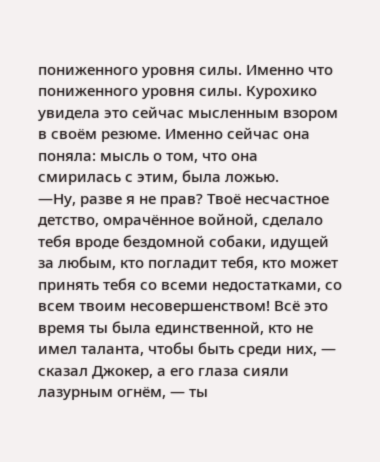пониженного уровня силы. Именно что пониженного уровня силы. Курохико увидела это сейчас мысленным взором в своём резюме. Именно сейчас она поняла: мысль о том, что она смирилась с этим, была ложью.
—Ну, разве я не прав? Твоё несчастное детство, омрачённое войной, сделало тебя вроде бездомной собаки, идущей за любым, кто погладит тебя, кто может принять тебя со всеми недостатками, со всем твоим несовершенством! Всё это время ты была единственной, кто не имел таланта, чтобы быть среди них, — сказал Джокер, а его глаза сияли лазурным огнём, — ты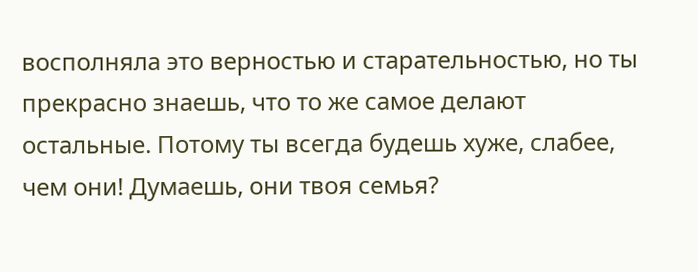восполняла это верностью и старательностью, но ты прекрасно знаешь, что то же самое делают остальные. Потому ты всегда будешь хуже, слабее, чем они! Думаешь, они твоя семья?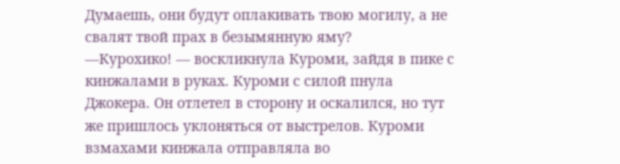Думаешь, они будут оплакивать твою могилу, а не свалят твой прах в безымянную яму?
—Курохико! — воскликнула Куроми, зайдя в пике с кинжалами в руках. Куроми с силой пнула Джокера. Он отлетел в сторону и оскалился, но тут же пришлось уклоняться от выстрелов. Куроми взмахами кинжала отправляла во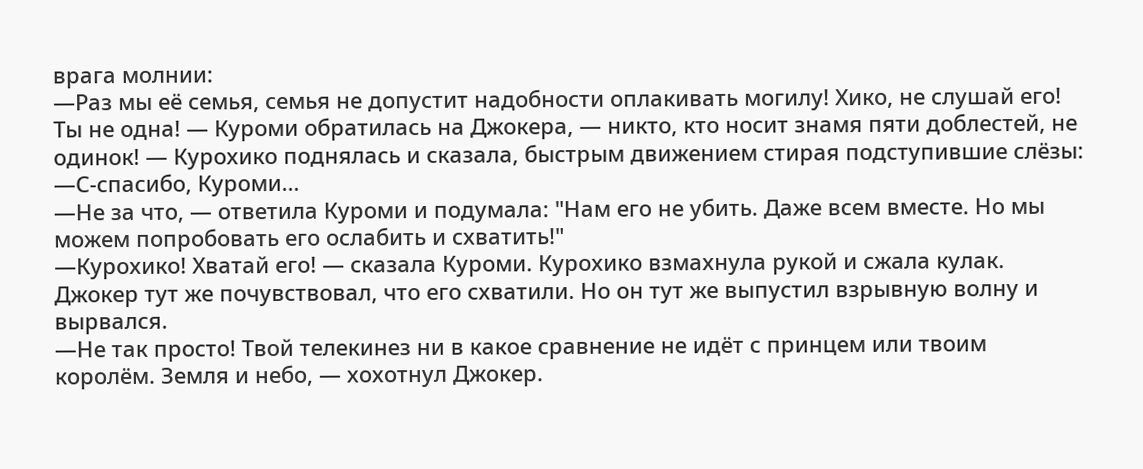врага молнии:
—Раз мы её семья, семья не допустит надобности оплакивать могилу! Хико, не слушай его! Ты не одна! — Куроми обратилась на Джокера, — никто, кто носит знамя пяти доблестей, не одинок! — Курохико поднялась и сказала, быстрым движением стирая подступившие слёзы:
—С-спасибо, Куроми…
—Не за что, — ответила Куроми и подумала: "Нам его не убить. Даже всем вместе. Но мы можем попробовать его ослабить и схватить!"
—Курохико! Хватай его! — сказала Куроми. Курохико взмахнула рукой и сжала кулак. Джокер тут же почувствовал, что его схватили. Но он тут же выпустил взрывную волну и вырвался.
—Не так просто! Твой телекинез ни в какое сравнение не идёт с принцем или твоим королём. Земля и небо, — хохотнул Джокер.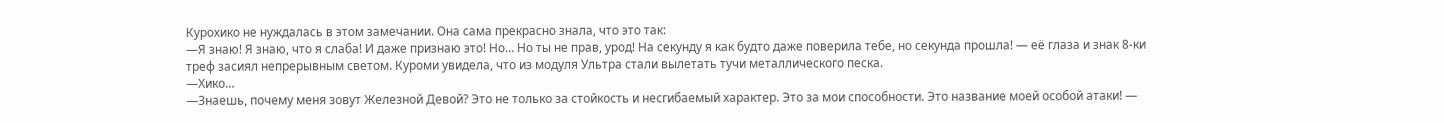Курохико не нуждалась в этом замечании. Она сама прекрасно знала, что это так:
—Я знаю! Я знаю, что я слаба! И даже признаю это! Но… Но ты не прав, урод! На секунду я как будто даже поверила тебе, но секунда прошла! — её глаза и знак 8-ки треф засиял непрерывным светом. Куроми увидела, что из модуля Ультра стали вылетать тучи металлического песка.
—Хико…
—Знаешь, почему меня зовут Железной Девой? Это не только за стойкость и несгибаемый характер. Это за мои способности. Это название моей особой атаки! —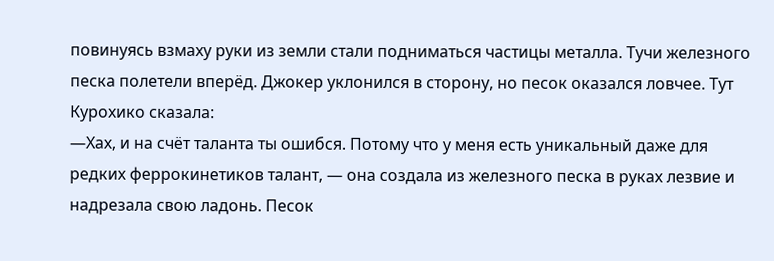повинуясь взмаху руки из земли стали подниматься частицы металла. Тучи железного песка полетели вперёд. Джокер уклонился в сторону, но песок оказался ловчее. Тут Курохико сказала:
—Хах, и на счёт таланта ты ошибся. Потому что у меня есть уникальный даже для редких феррокинетиков талант, — она создала из железного песка в руках лезвие и надрезала свою ладонь. Песок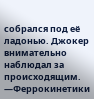собрался под её ладонью. Джокер внимательно наблюдал за происходящим.
—Феррокинетики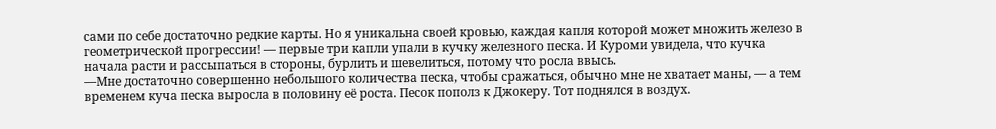сами по себе достаточно редкие карты. Но я уникальна своей кровью, каждая капля которой может множить железо в геометрической прогрессии! — первые три капли упали в кучку железного песка. И Куроми увидела, что кучка начала расти и рассыпаться в стороны, бурлить и шевелиться, потому что росла ввысь.
—Мне достаточно совершенно небольшого количества песка, чтобы сражаться, обычно мне не хватает маны, — а тем временем куча песка выросла в половину её роста. Песок пополз к Джокеру. Тот поднялся в воздух.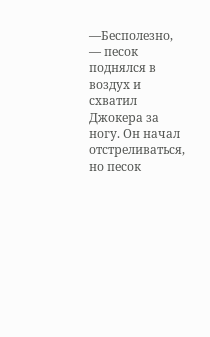—Бесполезно, — песок поднялся в воздух и схватил Джокера за ногу. Он начал отстреливаться, но песок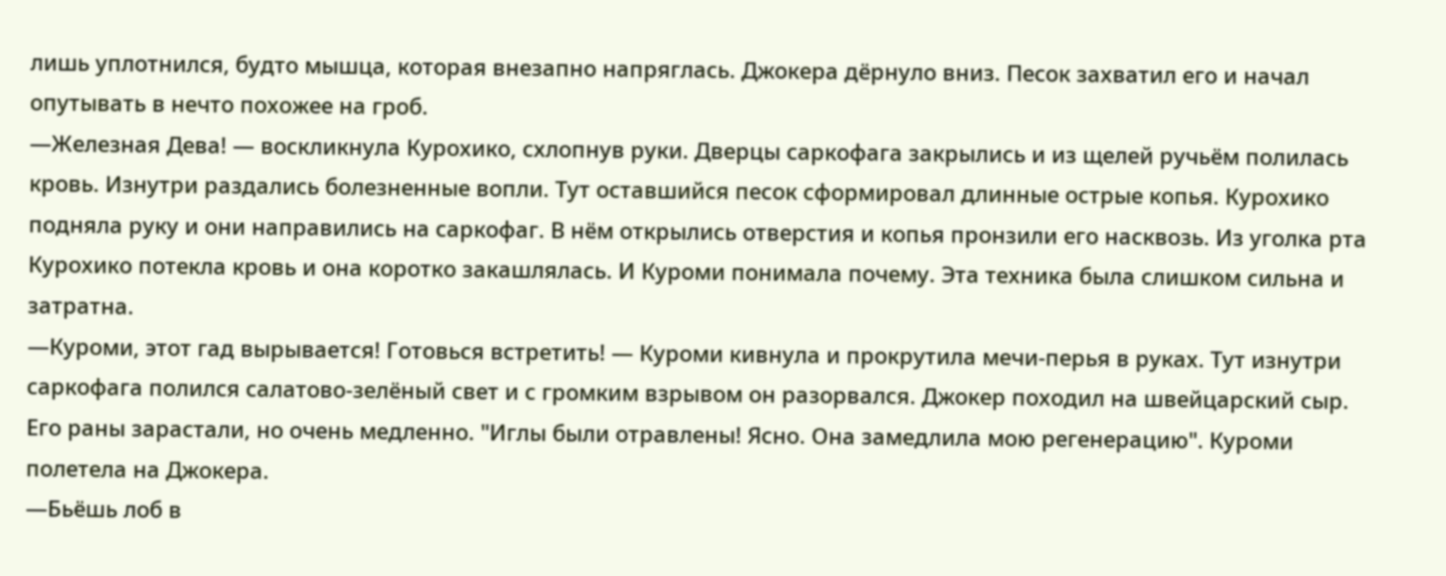лишь уплотнился, будто мышца, которая внезапно напряглась. Джокера дёрнуло вниз. Песок захватил его и начал опутывать в нечто похожее на гроб.
—Железная Дева! — воскликнула Курохико, схлопнув руки. Дверцы саркофага закрылись и из щелей ручьём полилась кровь. Изнутри раздались болезненные вопли. Тут оставшийся песок сформировал длинные острые копья. Курохико подняла руку и они направились на саркофаг. В нём открылись отверстия и копья пронзили его насквозь. Из уголка рта Курохико потекла кровь и она коротко закашлялась. И Куроми понимала почему. Эта техника была слишком сильна и затратна.
—Куроми, этот гад вырывается! Готовься встретить! — Куроми кивнула и прокрутила мечи-перья в руках. Тут изнутри саркофага полился салатово-зелёный свет и с громким взрывом он разорвался. Джокер походил на швейцарский сыр. Его раны зарастали, но очень медленно. "Иглы были отравлены! Ясно. Она замедлила мою регенерацию". Куроми полетела на Джокера.
—Бьёшь лоб в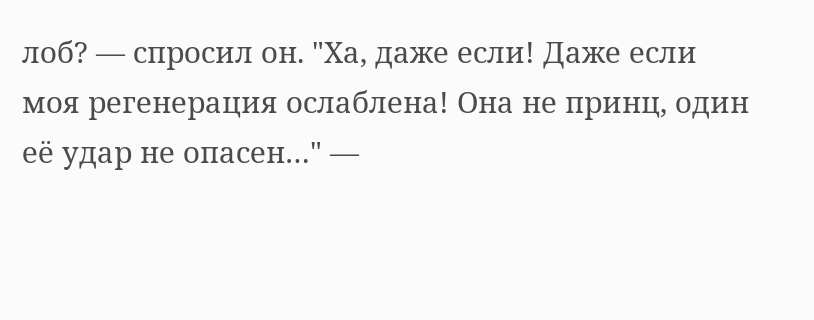лоб? — спросил он. "Ха, даже если! Даже если моя регенерация ослаблена! Она не принц, один её удар не опасен…" —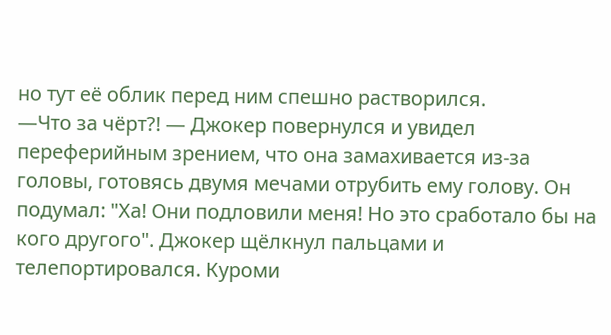но тут её облик перед ним спешно растворился.
—Что за чёрт?! — Джокер повернулся и увидел переферийным зрением, что она замахивается из-за головы, готовясь двумя мечами отрубить ему голову. Он подумал: "Ха! Они подловили меня! Но это сработало бы на кого другого". Джокер щёлкнул пальцами и телепортировался. Куроми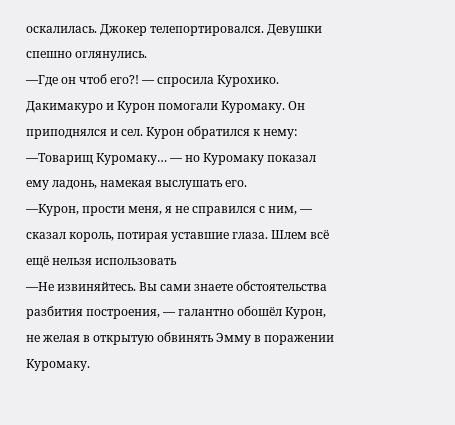оскалилась. Джокер телепортировался. Девушки спешно оглянулись.
—Где он чтоб его?! — спросила Курохико.
Дакимакуро и Курон помогали Куромаку. Он приподнялся и сел. Курон обратился к нему:
—Товарищ Куромаку… — но Куромаку показал ему ладонь, намекая выслушать его.
—Курон, прости меня, я не справился с ним, — сказал король, потирая уставшие глаза. Шлем всё ещё нельзя использовать
—Не извиняйтесь. Вы сами знаете обстоятельства разбития построения, — галантно обошёл Курон, не желая в открытую обвинять Эмму в поражении Куромаку.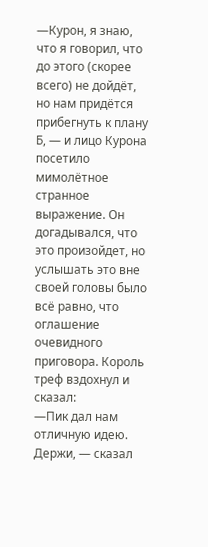—Курон, я знаю, что я говорил, что до этого (скорее всего) не дойдёт, но нам придётся прибегнуть к плану Б, — и лицо Курона посетило мимолётное странное выражение. Он догадывался, что это произойдет, но услышать это вне своей головы было всё равно, что оглашение очевидного приговора. Король треф вздохнул и сказал:
—Пик дал нам отличную идею. Держи, — сказал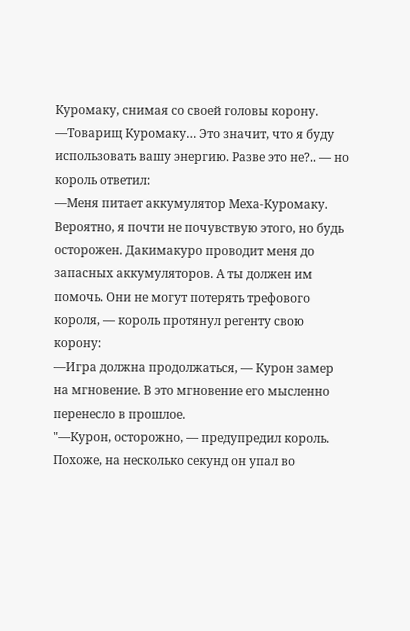Куромаку, снимая со своей головы корону.
—Товарищ Куромаку… Это значит, что я буду использовать вашу энергию. Разве это не?.. — но король ответил:
—Меня питает аккумулятор Меха-Куромаку. Вероятно, я почти не почувствую этого, но будь осторожен. Дакимакуро проводит меня до запасных аккумуляторов. А ты должен им помочь. Они не могут потерять трефового короля, — король протянул регенту свою корону:
—Игра должна продолжаться, — Курон замер на мгновение. В это мгновение его мысленно перенесло в прошлое.
"—Курон, осторожно, — предупредил король. Похоже, на несколько секунд он упал во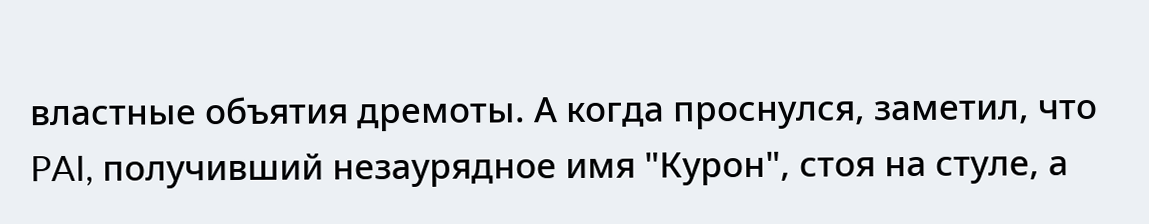властные объятия дремоты. А когда проснулся, заметил, что PAI, получивший незаурядное имя "Курон", стоя на стуле, а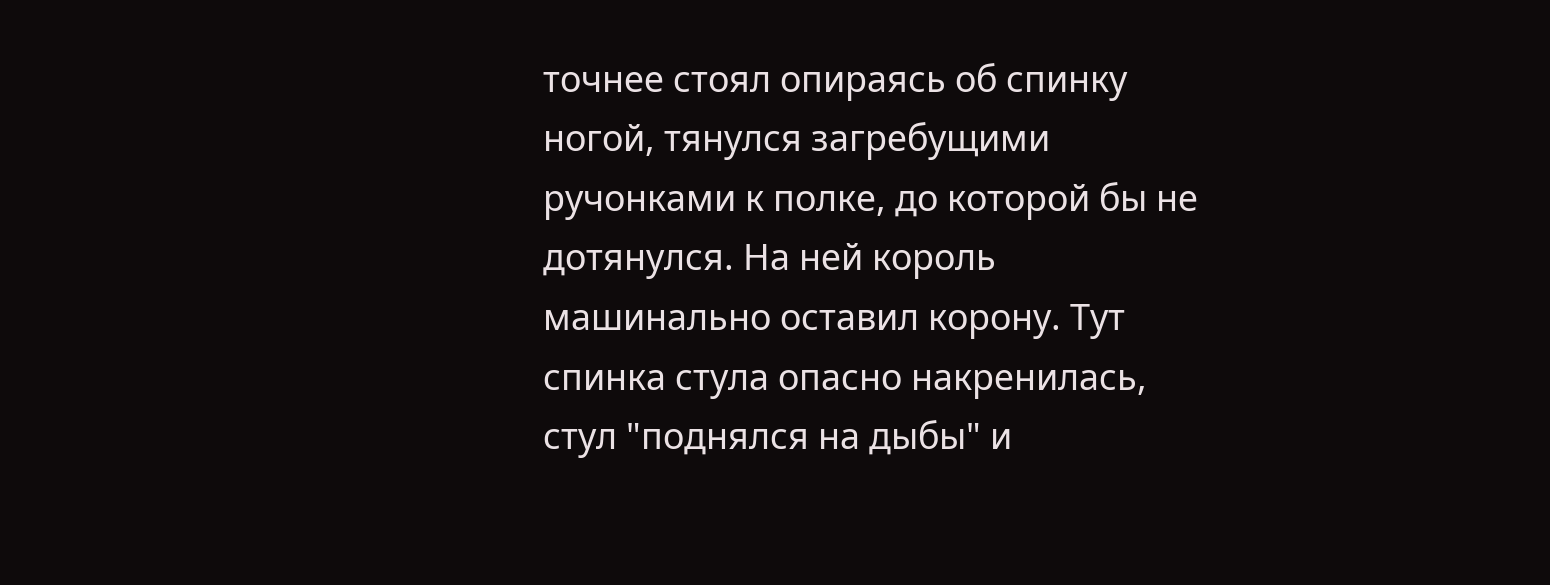точнее стоял опираясь об спинку ногой, тянулся загребущими ручонками к полке, до которой бы не дотянулся. На ней король машинально оставил корону. Тут спинка стула опасно накренилась, стул "поднялся на дыбы" и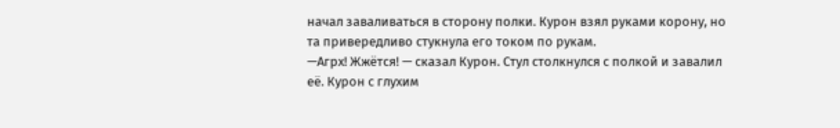начал заваливаться в сторону полки. Курон взял руками корону, но та привередливо стукнула его током по рукам.
—Агрх! Жжётся! — сказал Курон. Стул столкнулся с полкой и завалил её. Курон с глухим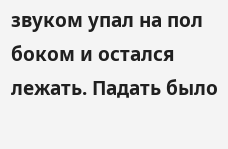звуком упал на пол боком и остался лежать. Падать было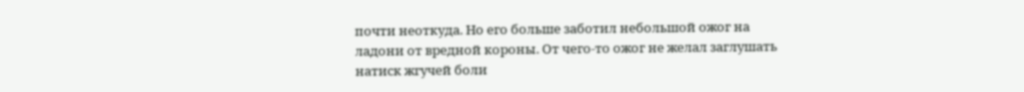почти неоткуда. Но его больше заботил небольшой ожог на ладони от вредной короны. От чего-то ожог не желал заглушать натиск жгучей боли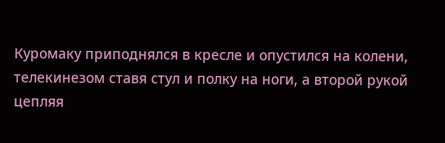Куромаку приподнялся в кресле и опустился на колени, телекинезом ставя стул и полку на ноги, а второй рукой цепляя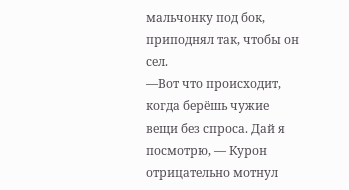мальчонку под бок, приподнял так, чтобы он сел.
—Вот что происходит, когда берёшь чужие вещи без спроса. Дай я посмотрю, — Курон отрицательно мотнул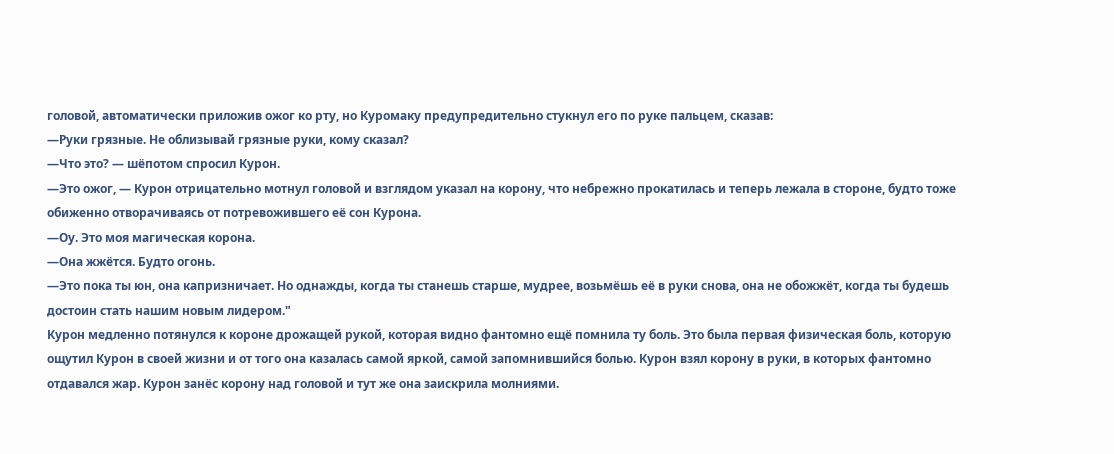головой, автоматически приложив ожог ко рту, но Куромаку предупредительно стукнул его по руке пальцем, сказав:
—Руки грязные. Не облизывай грязные руки, кому сказал?
—Что это? — шёпотом спросил Курон.
—Это ожог, — Курон отрицательно мотнул головой и взглядом указал на корону, что небрежно прокатилась и теперь лежала в стороне, будто тоже обиженно отворачиваясь от потревожившего её сон Курона.
—Оу. Это моя магическая корона.
—Она жжётся. Будто огонь.
—Это пока ты юн, она капризничает. Но однажды, когда ты станешь старше, мудрее, возьмёшь её в руки снова, она не обожжёт, когда ты будешь достоин стать нашим новым лидером."
Курон медленно потянулся к короне дрожащей рукой, которая видно фантомно ещё помнила ту боль. Это была первая физическая боль, которую ощутил Курон в своей жизни и от того она казалась самой яркой, самой запомнившийся болью. Курон взял корону в руки, в которых фантомно отдавался жар. Курон занёс корону над головой и тут же она заискрила молниями.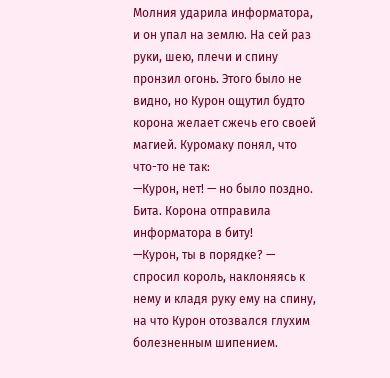Молния ударила информатора, и он упал на землю. На сей раз руки, шею, плечи и спину пронзил огонь. Этого было не видно, но Курон ощутил будто корона желает сжечь его своей магией. Куромаку понял, что что-то не так:
—Курон, нет! — но было поздно. Бита. Корона отправила информатора в биту!
—Курон, ты в порядке? — спросил король, наклоняясь к нему и кладя руку ему на спину, на что Курон отозвался глухим болезненным шипением.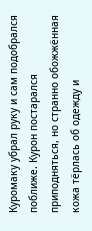Куромаку убрал руку и сам подобрался поближе. Курон постарался приподняться, но странно обожжённая кожа тёрлась об одежду и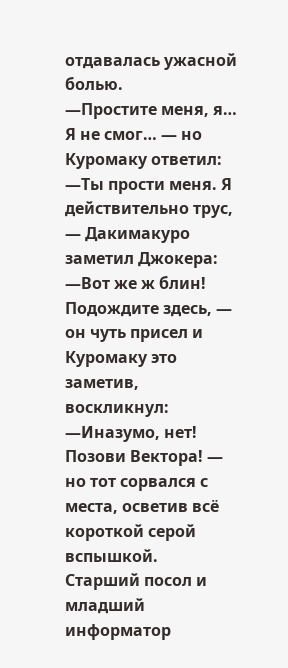отдавалась ужасной болью.
—Простите меня, я… Я не смог… — но Куромаку ответил:
—Ты прости меня. Я действительно трус, — Дакимакуро заметил Джокера:
—Вот же ж блин! Подождите здесь, — он чуть присел и Куромаку это заметив, воскликнул:
—Иназумо, нет! Позови Вектора! — но тот сорвался с места, осветив всё короткой серой вспышкой.
Старший посол и младший информатор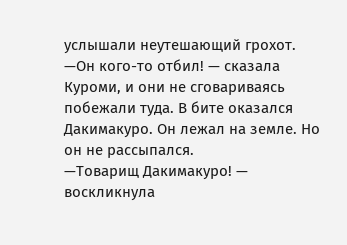услышали неутешающий грохот.
—Он кого-то отбил! — сказала Куроми, и они не сговариваясь побежали туда. В бите оказался Дакимакуро. Он лежал на земле. Но он не рассыпался.
—Товарищ Дакимакуро! — воскликнула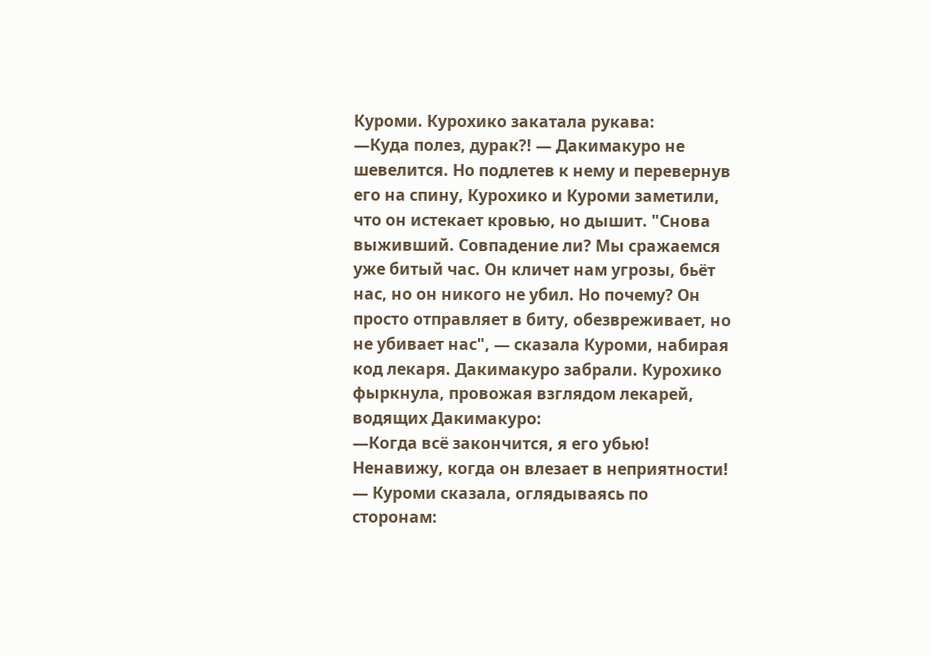Куроми. Курохико закатала рукава:
—Куда полез, дурак?! — Дакимакуро не шевелится. Но подлетев к нему и перевернув его на спину, Курохико и Куроми заметили, что он истекает кровью, но дышит. "Снова выживший. Совпадение ли? Мы сражаемся уже битый час. Он кличет нам угрозы, бьёт нас, но он никого не убил. Но почему? Он просто отправляет в биту, обезвреживает, но не убивает нас", — сказала Куроми, набирая код лекаря. Дакимакуро забрали. Курохико фыркнула, провожая взглядом лекарей, водящих Дакимакуро:
—Когда всё закончится, я его убью! Ненавижу, когда он влезает в неприятности! — Куроми сказала, оглядываясь по сторонам: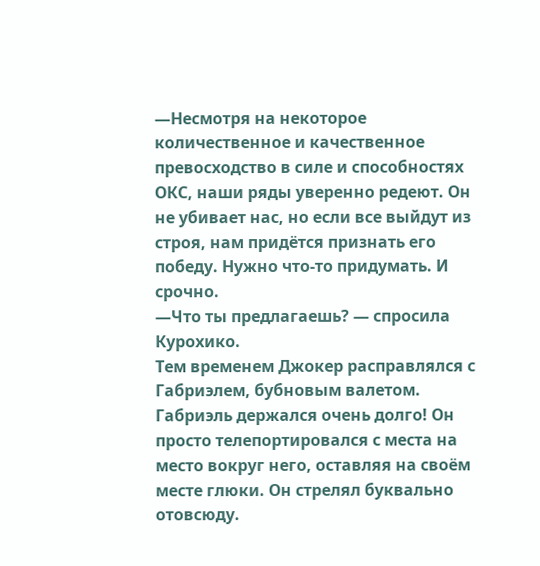—Несмотря на некоторое количественное и качественное превосходство в силе и способностях ОКС, наши ряды уверенно редеют. Он не убивает нас, но если все выйдут из строя, нам придётся признать его победу. Нужно что-то придумать. И срочно.
—Что ты предлагаешь? — спросила Курохико.
Тем временем Джокер расправлялся с Габриэлем, бубновым валетом. Габриэль держался очень долго! Он просто телепортировался с места на место вокруг него, оставляя на своём месте глюки. Он стрелял буквально отовсюду.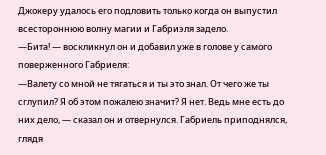Джокеру удалось его подловить только когда он выпустил всестороннюю волну магии и Габриэля задело.
—Бита! — воскликнул он и добавил уже в голове у самого поверженного Габриеля:
—Валету со мной не тягаться и ты это знал. От чего же ты сглупил? Я об этом пожалею значит? Я нет. Ведь мне есть до них дело, — сказал он и отвернулся. Габриель приподнялся, глядя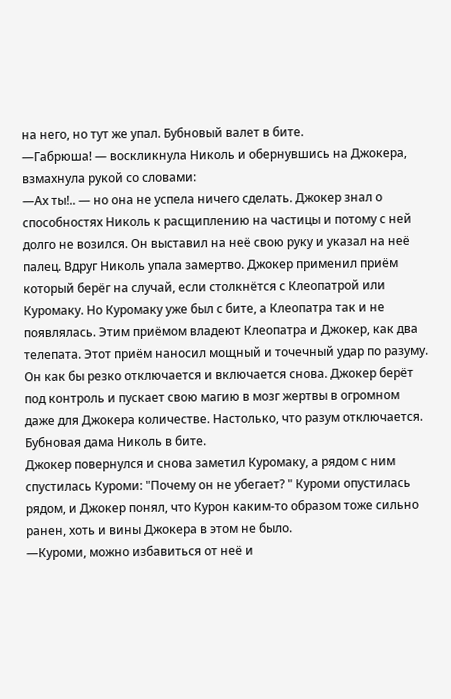на него, но тут же упал. Бубновый валет в бите.
—Габрюша! — воскликнула Николь и обернувшись на Джокера, взмахнула рукой со словами:
—Ах ты!.. — но она не успела ничего сделать. Джокер знал о способностях Николь к расщиплению на частицы и потому с ней долго не возился. Он выставил на неё свою руку и указал на неё палец. Вдруг Николь упала замертво. Джокер применил приём который берёг на случай, если столкнётся с Клеопатрой или Куромаку. Но Куромаку уже был с бите, а Клеопатра так и не появлялась. Этим приёмом владеют Клеопатра и Джокер, как два телепата. Этот приём наносил мощный и точечный удар по разуму. Он как бы резко отключается и включается снова. Джокер берёт под контроль и пускает свою магию в мозг жертвы в огромном даже для Джокера количестве. Настолько, что разум отключается. Бубновая дама Николь в бите.
Джокер повернулся и снова заметил Куромаку, а рядом с ним спустилась Куроми: "Почему он не убегает? " Куроми опустилась рядом, и Джокер понял, что Курон каким-то образом тоже сильно ранен, хоть и вины Джокера в этом не было.
—Куроми, можно избавиться от неё и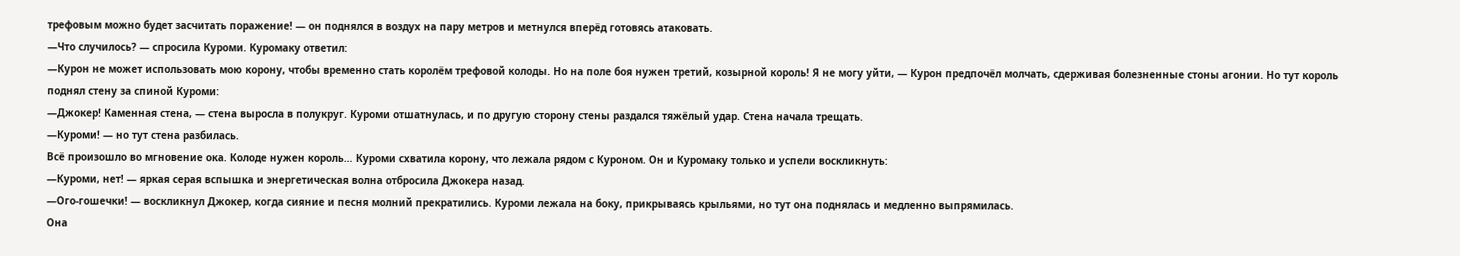трефовым можно будет засчитать поражение! — он поднялся в воздух на пару метров и метнулся вперёд готовясь атаковать.
—Что случилось? — спросила Куроми. Куромаку ответил:
—Курон не может использовать мою корону, чтобы временно стать королём трефовой колоды. Но на поле боя нужен третий, козырной король! Я не могу уйти, — Курон предпочёл молчать, сдерживая болезненные стоны агонии. Но тут король поднял стену за спиной Куроми:
—Джокер! Каменная стена, — стена выросла в полукруг. Куроми отшатнулась, и по другую сторону стены раздался тяжёлый удар. Стена начала трещать.
—Куроми! — но тут стена разбилась.
Всё произошло во мгновение ока. Колоде нужен король… Куроми схватила корону, что лежала рядом с Куроном. Он и Куромаку только и успели воскликнуть:
—Куроми, нет! — яркая серая вспышка и энергетическая волна отбросила Джокера назад.
—Ого-гошечки! — воскликнул Джокер, когда сияние и песня молний прекратились. Куроми лежала на боку, прикрываясь крыльями, но тут она поднялась и медленно выпрямилась.
Она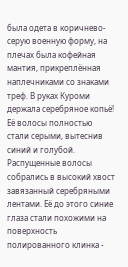была одета в коричнево-серую военную форму, на плечах была кофейная мантия, прикреплённая наплечниками со знаками треф. В руках Куроми держала серебряное копьё! Её волосы полностью стали серыми, вытеснив синий и голубой. Распущенные волосы собрались в высокий хвост завязанный серебряными лентами. Её до этого синие глаза стали похожими на поверхность полированного клинка -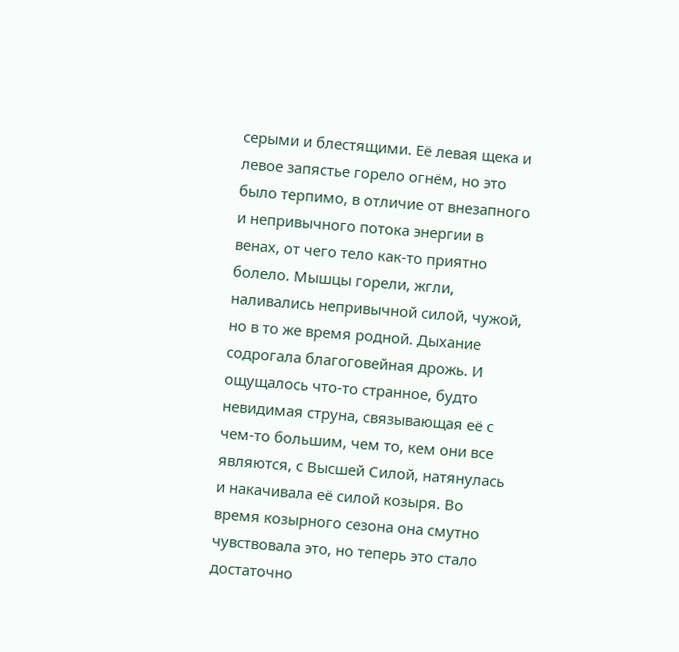серыми и блестящими. Её левая щека и левое запястье горело огнём, но это было терпимо, в отличие от внезапного и непривычного потока энергии в венах, от чего тело как-то приятно болело. Мышцы горели, жгли, наливались непривычной силой, чужой, но в то же время родной. Дыхание содрогала благоговейная дрожь. И ощущалось что-то странное, будто невидимая струна, связывающая её с чем-то большим, чем то, кем они все являются, с Высшей Силой, натянулась и накачивала её силой козыря. Во время козырного сезона она смутно чувствовала это, но теперь это стало достаточно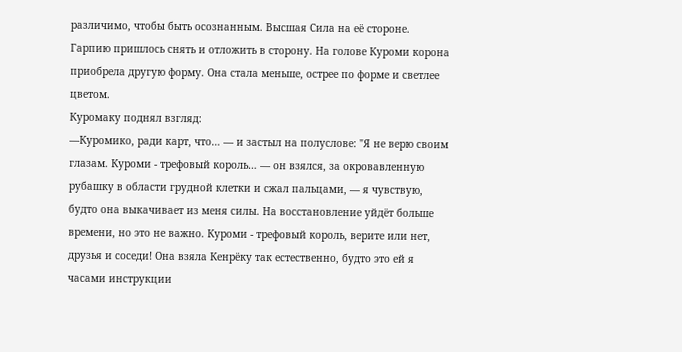различимо, чтобы быть осознанным. Высшая Сила на её стороне. Гарпию пришлось снять и отложить в сторону. На голове Куроми корона приобрела другую форму. Она стала меньше, острее по форме и светлее цветом.
Куромаку поднял взгляд:
—Куромико, ради карт, что… — и застыл на полуслове: "Я не верю своим глазам. Куроми - трефовый король… — он взялся, за окровавленную рубашку в области грудной клетки и сжал пальцами, — я чувствую, будто она выкачивает из меня силы. На восстановление уйдёт больше времени, но это не важно. Куроми - трефовый король, верите или нет, друзья и соседи! Она взяла Кенрёку так естественно, будто это ей я часами инструкции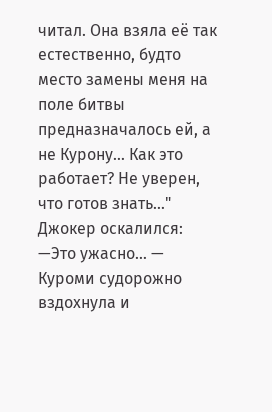читал. Она взяла её так естественно, будто место замены меня на поле битвы предназначалось ей, а не Курону… Как это работает? Не уверен, что готов знать…"
Джокер оскалился:
—Это ужасно… — Куроми судорожно вздохнула и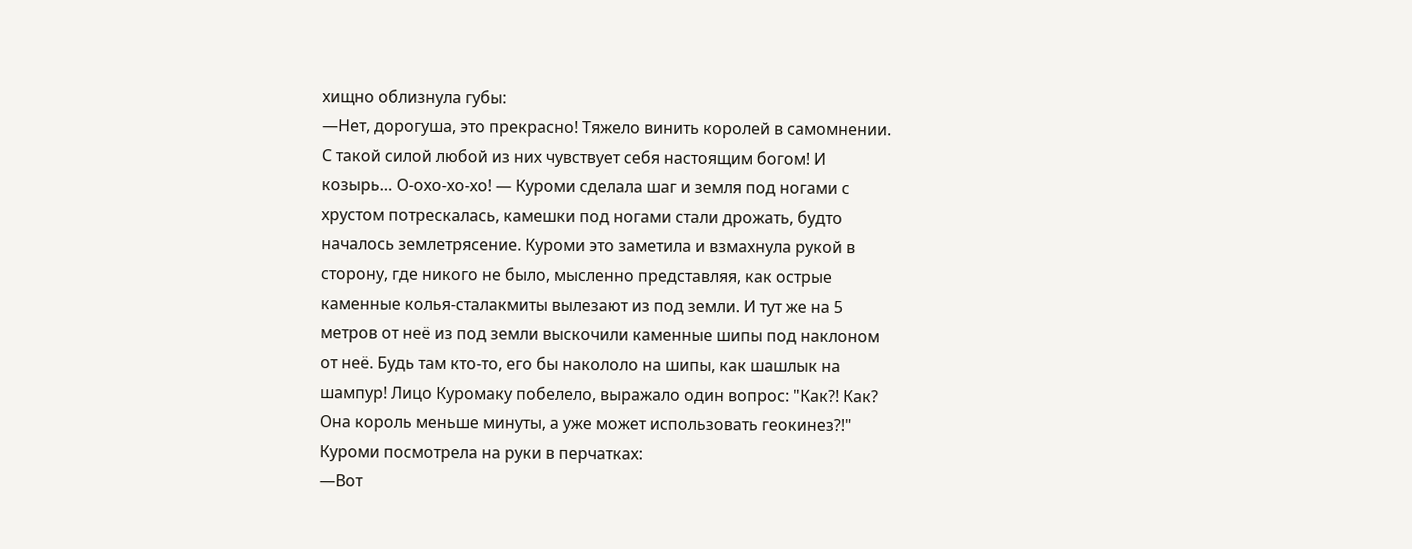хищно облизнула губы:
—Нет, дорогуша, это прекрасно! Тяжело винить королей в самомнении. С такой силой любой из них чувствует себя настоящим богом! И козырь… О-охо-хо-хо! — Куроми сделала шаг и земля под ногами с хрустом потрескалась, камешки под ногами стали дрожать, будто началось землетрясение. Куроми это заметила и взмахнула рукой в сторону, где никого не было, мысленно представляя, как острые каменные колья-сталакмиты вылезают из под земли. И тут же на 5 метров от неё из под земли выскочили каменные шипы под наклоном от неё. Будь там кто-то, его бы накололо на шипы, как шашлык на шампур! Лицо Куромаку побелело, выражало один вопрос: "Как?! Как? Она король меньше минуты, а уже может использовать геокинез?!" Куроми посмотрела на руки в перчатках:
—Вот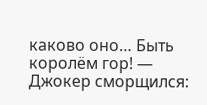каково оно… Быть королём гор! — Джокер сморщился: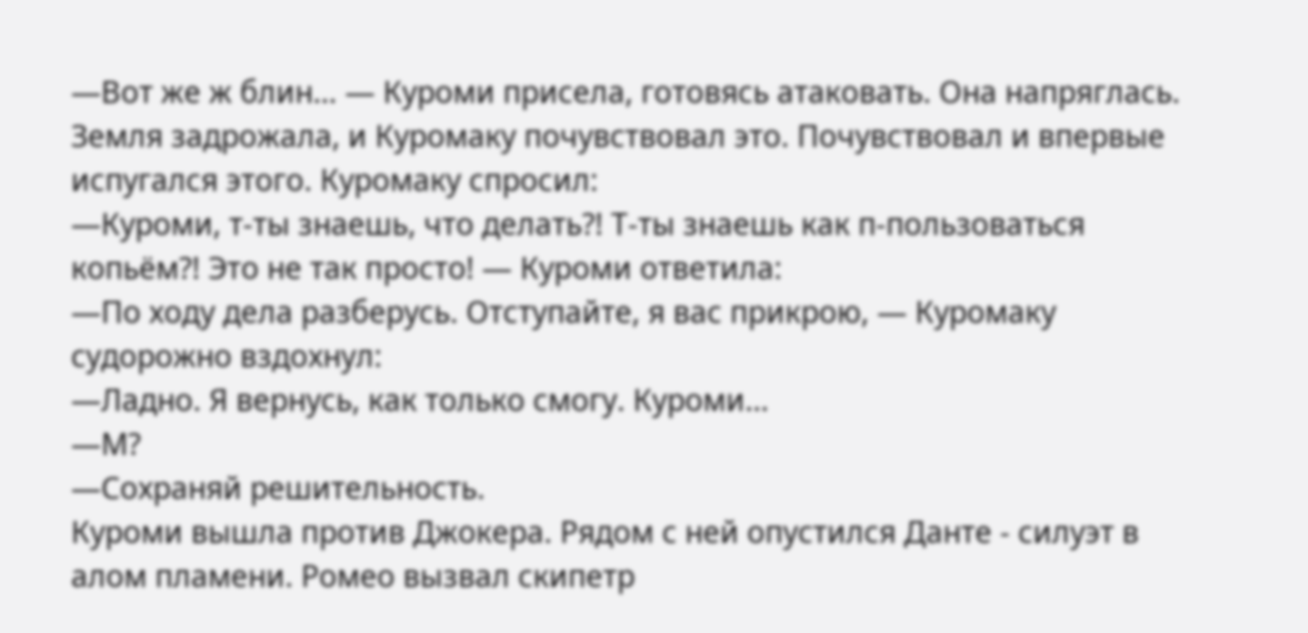—Вот же ж блин… — Куроми присела, готовясь атаковать. Она напряглась. Земля задрожала, и Куромаку почувствовал это. Почувствовал и впервые испугался этого. Куромаку спросил:
—Куроми, т-ты знаешь, что делать?! Т-ты знаешь как п-пользоваться копьём?! Это не так просто! — Куроми ответила:
—По ходу дела разберусь. Отступайте, я вас прикрою, — Куромаку судорожно вздохнул:
—Ладно. Я вернусь, как только смогу. Куроми…
—М?
—Сохраняй решительность.
Куроми вышла против Джокера. Рядом с ней опустился Данте - силуэт в алом пламени. Ромео вызвал скипетр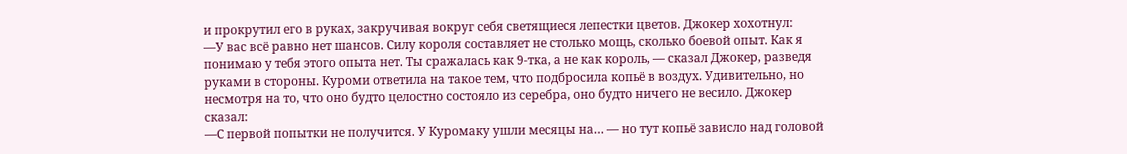и прокрутил его в руках, закручивая вокруг себя светящиеся лепестки цветов. Джокер хохотнул:
—У вас всё равно нет шансов. Силу короля составляет не столько мощь, сколько боевой опыт. Как я понимаю у тебя этого опыта нет. Ты сражалась как 9-тка, а не как король, — сказал Джокер, разведя руками в стороны. Куроми ответила на такое тем, что подбросила копьё в воздух. Удивительно, но несмотря на то, что оно будто целостно состояло из серебра, оно будто ничего не весило. Джокер сказал:
—С первой попытки не получится. У Куромаку ушли месяцы на… — но тут копьё зависло над головой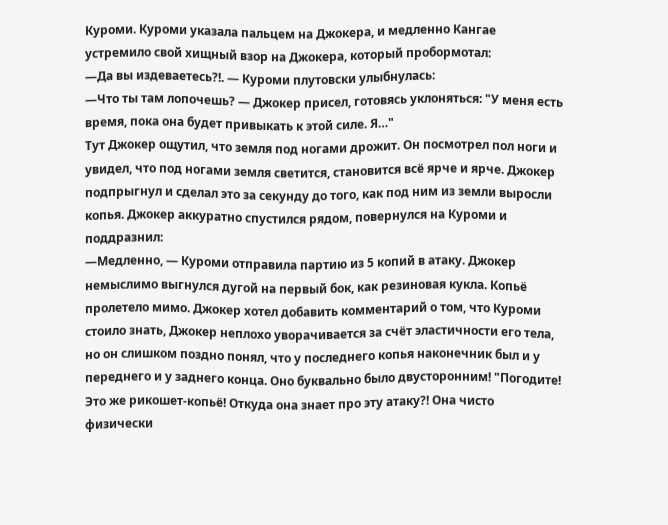Куроми. Куроми указала пальцем на Джокера, и медленно Кангае устремило свой хищный взор на Джокера, который пробормотал:
—Да вы издеваетесь?!. — Куроми плутовски улыбнулась:
—Что ты там лопочешь? — Джокер присел, готовясь уклоняться: "У меня есть время, пока она будет привыкать к этой силе. Я…"
Тут Джокер ощутил, что земля под ногами дрожит. Он посмотрел пол ноги и увидел, что под ногами земля светится, становится всё ярче и ярче. Джокер подпрыгнул и сделал это за секунду до того, как под ним из земли выросли копья. Джокер аккуратно спустился рядом, повернулся на Куроми и поддразнил:
—Медленно, — Куроми отправила партию из 5 копий в атаку. Джокер немыслимо выгнулся дугой на первый бок, как резиновая кукла. Копьё пролетело мимо. Джокер хотел добавить комментарий о том, что Куроми стоило знать, Джокер неплохо уворачивается за счёт эластичности его тела, но он слишком поздно понял, что у последнего копья наконечник был и у переднего и у заднего конца. Оно буквально было двусторонним! "Погодите! Это же рикошет-копьё! Откуда она знает про эту атаку?! Она чисто физически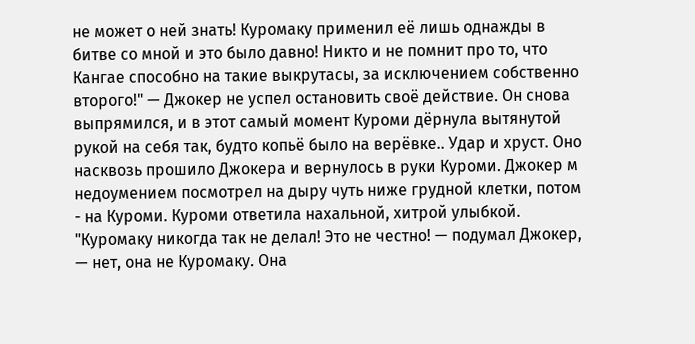не может о ней знать! Куромаку применил её лишь однажды в битве со мной и это было давно! Никто и не помнит про то, что Кангае способно на такие выкрутасы, за исключением собственно второго!" — Джокер не успел остановить своё действие. Он снова выпрямился, и в этот самый момент Куроми дёрнула вытянутой рукой на себя так, будто копьё было на верёвке.. Удар и хруст. Оно насквозь прошило Джокера и вернулось в руки Куроми. Джокер м недоумением посмотрел на дыру чуть ниже грудной клетки, потом - на Куроми. Куроми ответила нахальной, хитрой улыбкой. "Куромаку никогда так не делал! Это не честно! — подумал Джокер, — нет, она не Куромаку. Она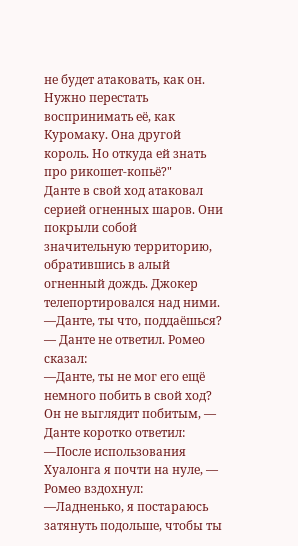не будет атаковать, как он. Нужно перестать воспринимать её, как Куромаку. Она другой король. Но откуда ей знать про рикошет-копьё?"
Данте в свой ход атаковал серией огненных шаров. Они покрыли собой значительную территорию, обратившись в алый огненный дождь. Джокер телепортировался над ними.
—Данте, ты что, поддаёшься? — Данте не ответил. Ромео сказал:
—Данте, ты не мог его ещё немного побить в свой ход? Он не выглядит побитым, — Данте коротко ответил:
—После использования Хуалонга я почти на нуле, — Ромео вздохнул:
—Ладненько, я постараюсь затянуть подольше, чтобы ты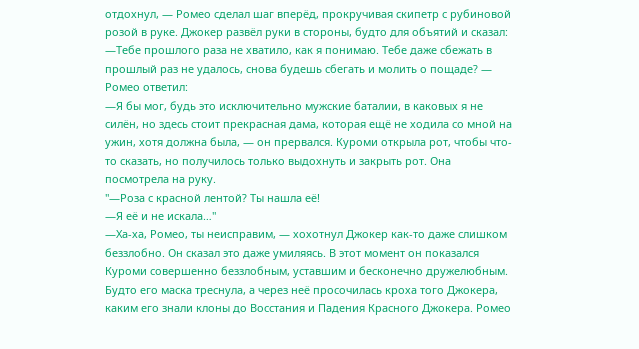отдохнул, — Ромео сделал шаг вперёд, прокручивая скипетр с рубиновой розой в руке. Джокер развёл руки в стороны, будто для объятий и сказал:
—Тебе прошлого раза не хватило, как я понимаю. Тебе даже сбежать в прошлый раз не удалось, снова будешь сбегать и молить о пощаде? — Ромео ответил:
—Я бы мог, будь это исключительно мужские баталии, в каковых я не силён, но здесь стоит прекрасная дама, которая ещё не ходила со мной на ужин, хотя должна была, — он прервался. Куроми открыла рот, чтобы что-то сказать, но получилось только выдохнуть и закрыть рот. Она посмотрела на руку.
"—Роза с красной лентой? Ты нашла её!
—Я её и не искала…"
—Ха-ха, Ромео, ты неисправим, — хохотнул Джокер как-то даже слишком беззлобно. Он сказал это даже умиляясь. В этот момент он показался Куроми совершенно беззлобным, уставшим и бесконечно дружелюбным. Будто его маска треснула, а через неё просочилась кроха того Джокера, каким его знали клоны до Восстания и Падения Красного Джокера. Ромео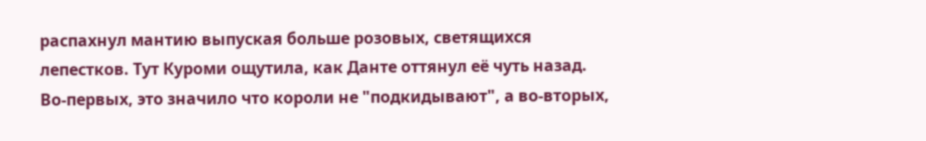распахнул мантию выпуская больше розовых, светящихся лепестков. Тут Куроми ощутила, как Данте оттянул её чуть назад. Во-первых, это значило что короли не "подкидывают", а во-вторых,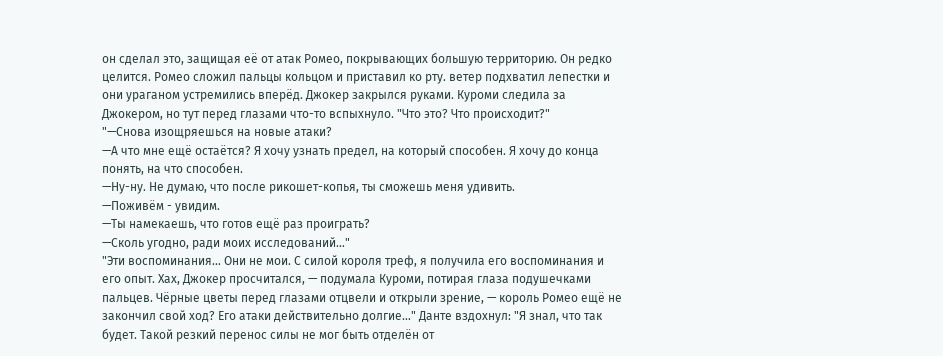он сделал это, защищая её от атак Ромео, покрывающих большую территорию. Он редко целится. Ромео сложил пальцы кольцом и приставил ко рту. ветер подхватил лепестки и они ураганом устремились вперёд. Джокер закрылся руками. Куроми следила за Джокером, но тут перед глазами что-то вспыхнуло. "Что это? Что происходит?"
"—Снова изощряешься на новые атаки?
—А что мне ещё остаётся? Я хочу узнать предел, на который способен. Я хочу до конца понять, на что способен.
—Ну-ну. Не думаю, что после рикошет-копья, ты сможешь меня удивить.
—Поживём - увидим.
—Ты намекаешь, что готов ещё раз проиграть?
—Сколь угодно, ради моих исследований…"
"Эти воспоминания… Они не мои. С силой короля треф, я получила его воспоминания и его опыт. Хах, Джокер просчитался, — подумала Куроми, потирая глаза подушечками пальцев. Чёрные цветы перед глазами отцвели и открыли зрение, — король Ромео ещё не закончил свой ход? Его атаки действительно долгие…" Данте вздохнул: "Я знал, что так будет. Такой резкий перенос силы не мог быть отделён от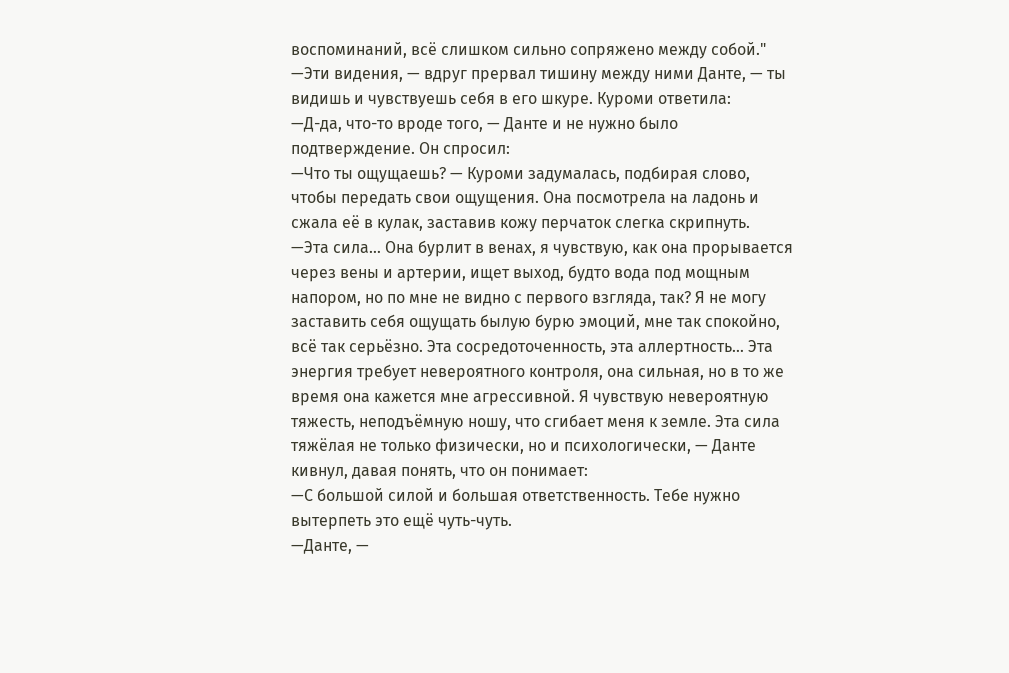воспоминаний, всё слишком сильно сопряжено между собой."
—Эти видения, — вдруг прервал тишину между ними Данте, — ты видишь и чувствуешь себя в его шкуре. Куроми ответила:
—Д-да, что-то вроде того, — Данте и не нужно было подтверждение. Он спросил:
—Что ты ощущаешь? — Куроми задумалась, подбирая слово, чтобы передать свои ощущения. Она посмотрела на ладонь и сжала её в кулак, заставив кожу перчаток слегка скрипнуть.
—Эта сила… Она бурлит в венах, я чувствую, как она прорывается через вены и артерии, ищет выход, будто вода под мощным напором, но по мне не видно с первого взгляда, так? Я не могу заставить себя ощущать былую бурю эмоций, мне так спокойно, всё так серьёзно. Эта сосредоточенность, эта аллертность… Эта энергия требует невероятного контроля, она сильная, но в то же время она кажется мне агрессивной. Я чувствую невероятную тяжесть, неподъёмную ношу, что сгибает меня к земле. Эта сила тяжёлая не только физически, но и психологически, — Данте кивнул, давая понять, что он понимает:
—С большой силой и большая ответственность. Тебе нужно вытерпеть это ещё чуть-чуть.
—Данте, —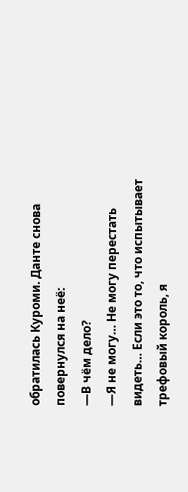обратилась Куроми. Данте снова повернулся на неё:
—В чём дело?
—Я не могу… Не могу перестать видеть… Если это то, что испытывает трефовый король, я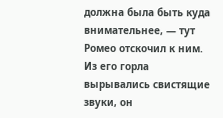должна была быть куда внимательнее, — тут Ромео отскочил к ним. Из его горла вырывались свистящие звуки, он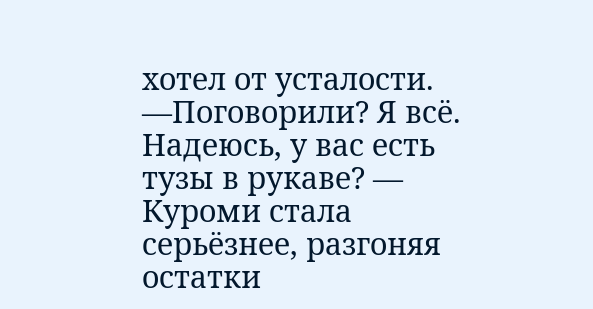хотел от усталости.
—Поговорили? Я всё. Надеюсь, у вас есть тузы в рукаве? — Куроми стала серьёзнее, разгоняя остатки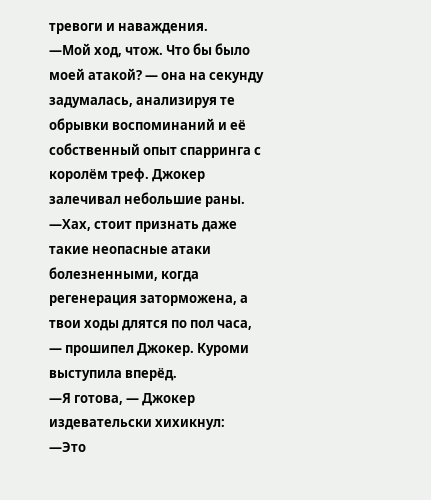тревоги и наваждения.
—Мой ход, чтож. Что бы было моей атакой? — она на секунду задумалась, анализируя те обрывки воспоминаний и её собственный опыт спарринга с королём треф. Джокер залечивал небольшие раны.
—Хах, стоит признать даже такие неопасные атаки болезненными, когда регенерация заторможена, а твои ходы длятся по пол часа, — прошипел Джокер. Куроми выступила вперёд.
—Я готова, — Джокер издевательски хихикнул:
—Это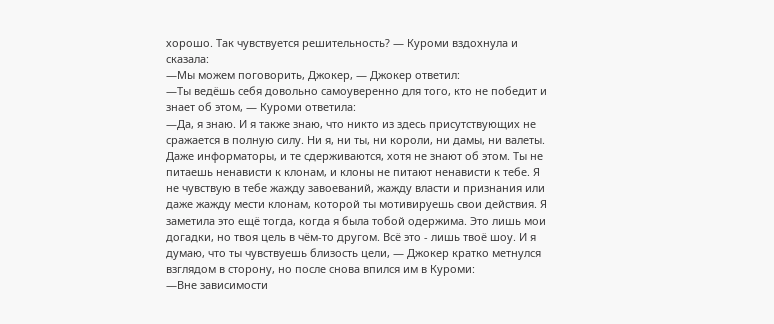хорошо. Так чувствуется решительность? — Куроми вздохнула и сказала:
—Мы можем поговорить, Джокер, — Джокер ответил:
—Ты ведёшь себя довольно самоуверенно для того, кто не победит и знает об этом, — Куроми ответила:
—Да, я знаю. И я также знаю, что никто из здесь присутствующих не сражается в полную силу. Ни я, ни ты, ни короли, ни дамы, ни валеты. Даже информаторы, и те сдерживаются, хотя не знают об этом. Ты не питаешь ненависти к клонам, и клоны не питают ненависти к тебе. Я не чувствую в тебе жажду завоеваний, жажду власти и признания или даже жажду мести клонам, которой ты мотивируешь свои действия. Я заметила это ещё тогда, когда я была тобой одержима. Это лишь мои догадки, но твоя цель в чём-то другом. Всё это - лишь твоё шоу. И я думаю, что ты чувствуешь близость цели, — Джокер кратко метнулся взглядом в сторону, но после снова впился им в Куроми:
—Вне зависимости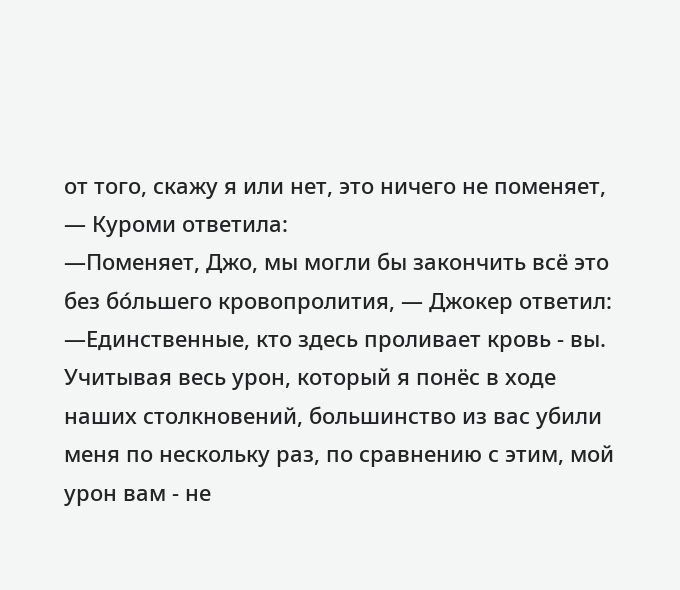от того, скажу я или нет, это ничего не поменяет, — Куроми ответила:
—Поменяет, Джо, мы могли бы закончить всё это без бо́льшего кровопролития, — Джокер ответил:
—Единственные, кто здесь проливает кровь - вы. Учитывая весь урон, который я понёс в ходе наших столкновений, большинство из вас убили меня по нескольку раз, по сравнению с этим, мой урон вам - не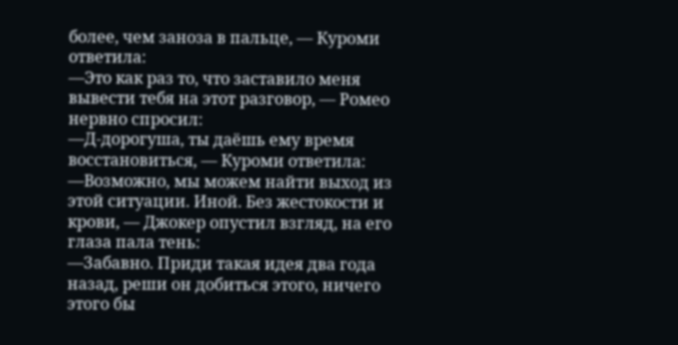более, чем заноза в пальце, — Куроми ответила:
—Это как раз то, что заставило меня вывести тебя на этот разговор, — Ромео нервно спросил:
—Д-дорогуша, ты даёшь ему время восстановиться, — Куроми ответила:
—Возможно, мы можем найти выход из этой ситуации. Иной. Без жестокости и крови, — Джокер опустил взгляд, на его глаза пала тень:
—Забавно. Приди такая идея два года назад, реши он добиться этого, ничего этого бы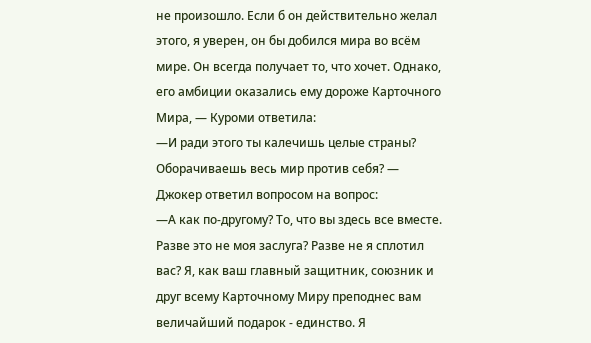не произошло. Если б он действительно желал этого, я уверен, он бы добился мира во всём мире. Он всегда получает то, что хочет. Однако, его амбиции оказались ему дороже Карточного Мира, — Куроми ответила:
—И ради этого ты калечишь целые страны? Оборачиваешь весь мир против себя? — Джокер ответил вопросом на вопрос:
—А как по-другому? То, что вы здесь все вместе. Разве это не моя заслуга? Разве не я сплотил вас? Я, как ваш главный защитник, союзник и друг всему Карточному Миру преподнес вам величайший подарок - единство. Я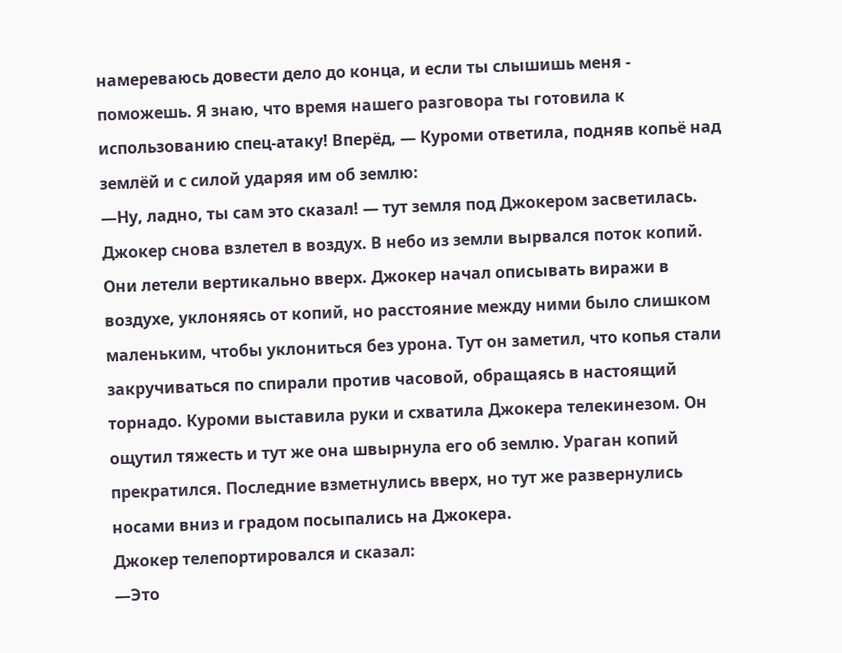намереваюсь довести дело до конца, и если ты слышишь меня - поможешь. Я знаю, что время нашего разговора ты готовила к использованию спец-атаку! Вперёд, — Куроми ответила, подняв копьё над землёй и с силой ударяя им об землю:
—Ну, ладно, ты сам это сказал! — тут земля под Джокером засветилась. Джокер снова взлетел в воздух. В небо из земли вырвался поток копий. Они летели вертикально вверх. Джокер начал описывать виражи в воздухе, уклоняясь от копий, но расстояние между ними было слишком маленьким, чтобы уклониться без урона. Тут он заметил, что копья стали закручиваться по спирали против часовой, обращаясь в настоящий торнадо. Куроми выставила руки и схватила Джокера телекинезом. Он ощутил тяжесть и тут же она швырнула его об землю. Ураган копий прекратился. Последние взметнулись вверх, но тут же развернулись носами вниз и градом посыпались на Джокера.
Джокер телепортировался и сказал:
—Это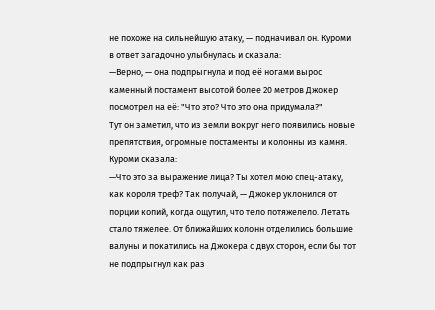не похоже на сильнейшую атаку, — подначивал он. Куроми в ответ загадочно улыбнулась и сказала:
—Верно, — она подпрыгнула и под её ногами вырос каменный постамент высотой более 20 метров Джокер посмотрел на её: "Что это? Что это она придумала?"
Тут он заметил, что из земли вокруг него появились новые препятствия, огромные постаменты и колонны из камня. Куроми сказала:
—Что это за выражение лица? Ты хотел мою спец-атаку, как короля треф? Так получай, — Джокер уклонился от порции копий, когда ощутил, что тело потяжелело. Летать стало тяжелее. От ближайших колонн отделились большие валуны и покатились на Джокера с двух сторон, если бы тот не подпрыгнул как раз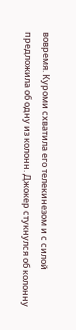вовремя. Куроми схватила его телекинезом и с силой предложила об одну из колонн. Джокер стукнулся об колонну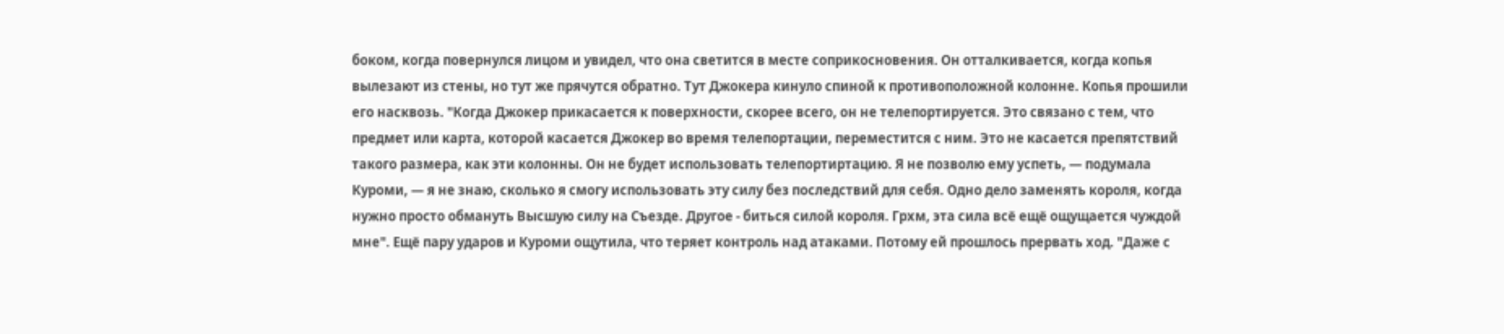боком, когда повернулся лицом и увидел, что она светится в месте соприкосновения. Он отталкивается, когда копья вылезают из стены, но тут же прячутся обратно. Тут Джокера кинуло спиной к противоположной колонне. Копья прошили его насквозь. "Когда Джокер прикасается к поверхности, скорее всего, он не телепортируется. Это связано с тем, что предмет или карта, которой касается Джокер во время телепортации, переместится с ним. Это не касается препятствий такого размера, как эти колонны. Он не будет использовать телепортиртацию. Я не позволю ему успеть, — подумала Куроми, — я не знаю, сколько я смогу использовать эту силу без последствий для себя. Одно дело заменять короля, когда нужно просто обмануть Высшую силу на Съезде. Другое - биться силой короля. Грхм, эта сила всё ещё ощущается чуждой мне". Ещё пару ударов и Куроми ощутила, что теряет контроль над атаками. Потому ей прошлось прервать ход. "Даже с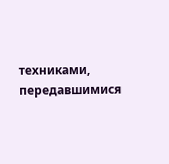техниками, передавшимися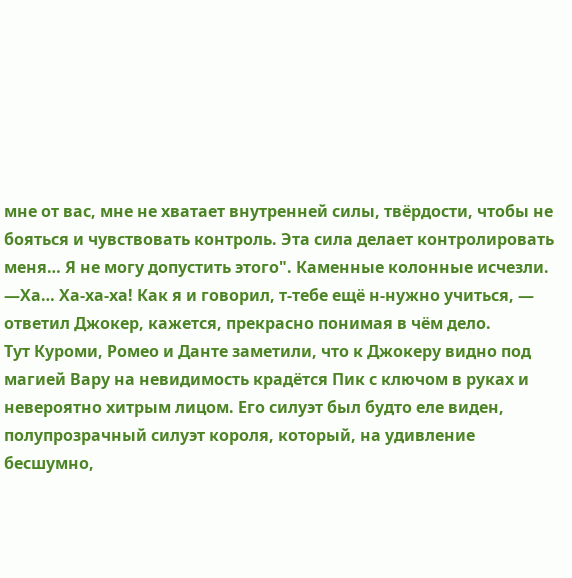мне от вас, мне не хватает внутренней силы, твёрдости, чтобы не бояться и чувствовать контроль. Эта сила делает контролировать меня… Я не могу допустить этого". Каменные колонные исчезли.
—Ха… Ха-ха-ха! Как я и говорил, т-тебе ещё н-нужно учиться, — ответил Джокер, кажется, прекрасно понимая в чём дело.
Тут Куроми, Ромео и Данте заметили, что к Джокеру видно под магией Вару на невидимость крадётся Пик с ключом в руках и невероятно хитрым лицом. Его силуэт был будто еле виден, полупрозрачный силуэт короля, который, на удивление бесшумно,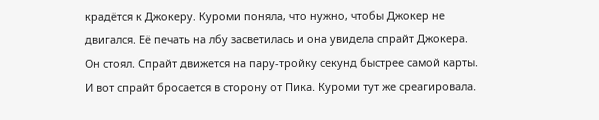крадётся к Джокеру. Куроми поняла, что нужно, чтобы Джокер не двигался. Её печать на лбу засветилась и она увидела спрайт Джокера. Он стоял. Спрайт движется на пару-тройку секунд быстрее самой карты. И вот спрайт бросается в сторону от Пика. Куроми тут же среагировала.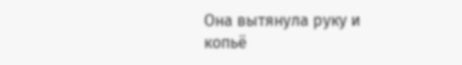Она вытянула руку и копьё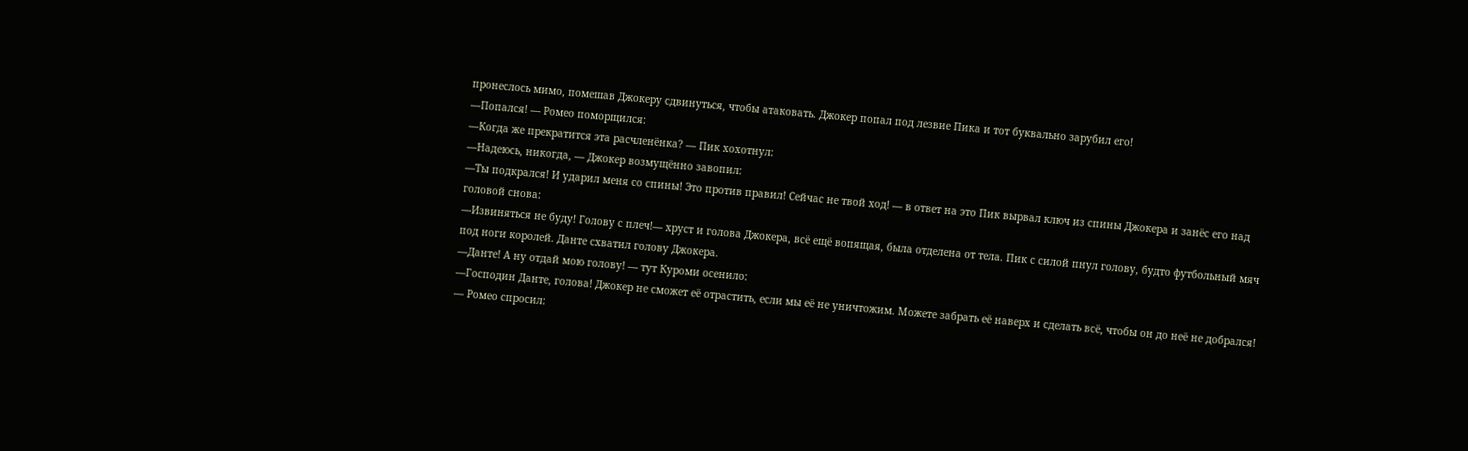пронеслось мимо, помешав Джокеру сдвинуться, чтобы атаковать. Джокер попал под лезвие Пика и тот буквально зарубил его!
—Попался! — Ромео поморщился:
—Когда же прекратится эта расчленёнка? — Пик хохотнул:
—Надеюсь, никогда, — Джокер возмущённо завопил:
—Ты подкрался! И ударил меня со спины! Это против правил! Сейчас не твой ход! — в ответ на это Пик вырвал ключ из спины Джокера и занёс его над головой снова:
—Извиняться не буду! Голову с плеч!— хруст и голова Джокера, всё ещё вопящая, была отделена от тела. Пик с силой пнул голову, будто футбольный мяч под ноги королей. Данте схватил голову Джокера.
—Данте! А ну отдай мою голову! — тут Куроми осенило:
—Господин Данте, голова! Джокер не сможет её отрастить, если мы её не уничтожим. Можете забрать её наверх и сделать всё, чтобы он до неё не добрался! — Ромео спросил: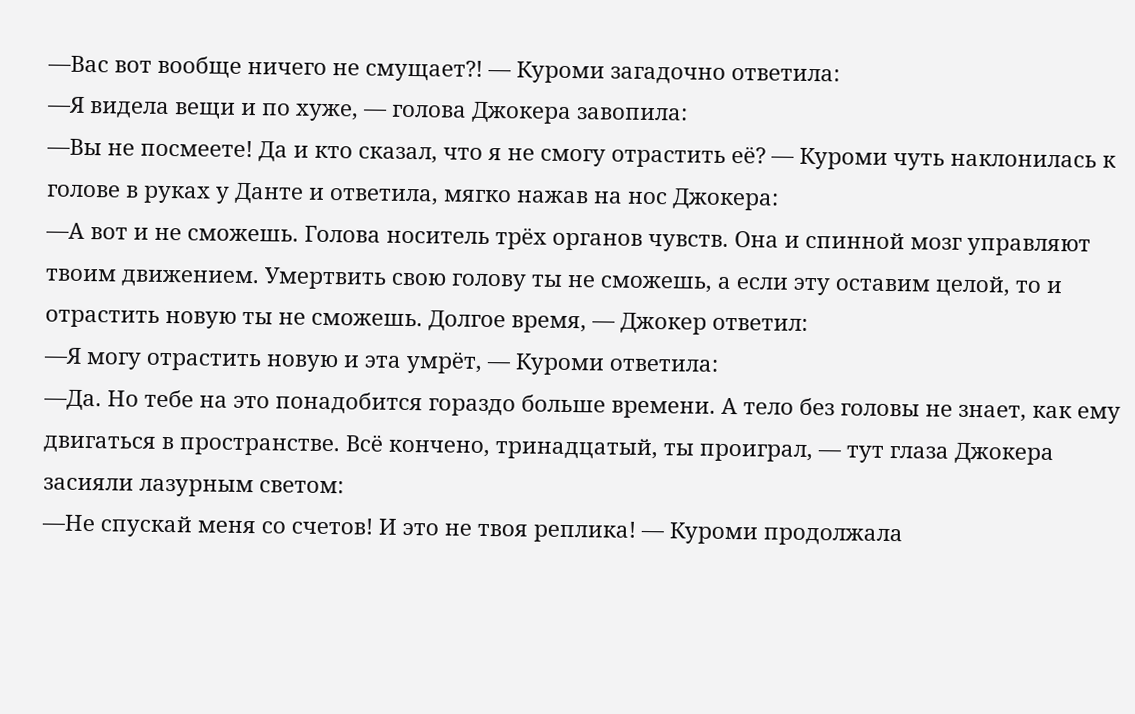—Вас вот вообще ничего не смущает?! — Куроми загадочно ответила:
—Я видела вещи и по хуже, — голова Джокера завопила:
—Вы не посмеете! Да и кто сказал, что я не смогу отрастить её? — Куроми чуть наклонилась к голове в руках у Данте и ответила, мягко нажав на нос Джокера:
—А вот и не сможешь. Голова носитель трёх органов чувств. Она и спинной мозг управляют твоим движением. Умертвить свою голову ты не сможешь, а если эту оставим целой, то и отрастить новую ты не сможешь. Долгое время, — Джокер ответил:
—Я могу отрастить новую и эта умрёт, — Куроми ответила:
—Да. Но тебе на это понадобится гораздо больше времени. А тело без головы не знает, как ему двигаться в пространстве. Всё кончено, тринадцатый, ты проиграл, — тут глаза Джокера засияли лазурным светом:
—Не спускай меня со счетов! И это не твоя реплика! — Куроми продолжала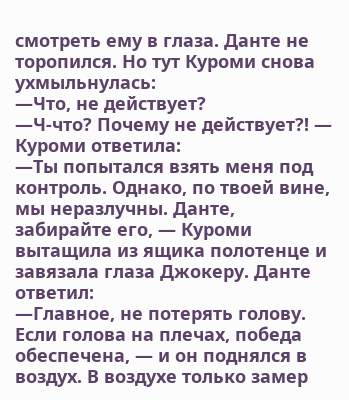смотреть ему в глаза. Данте не торопился. Но тут Куроми снова ухмыльнулась:
—Что, не действует?
—Ч-что? Почему не действует?! — Куроми ответила:
—Ты попытался взять меня под контроль. Однако, по твоей вине, мы неразлучны. Данте, забирайте его, — Куроми вытащила из ящика полотенце и завязала глаза Джокеру. Данте ответил:
—Главное, не потерять голову. Если голова на плечах, победа обеспечена, — и он поднялся в воздух. В воздухе только замер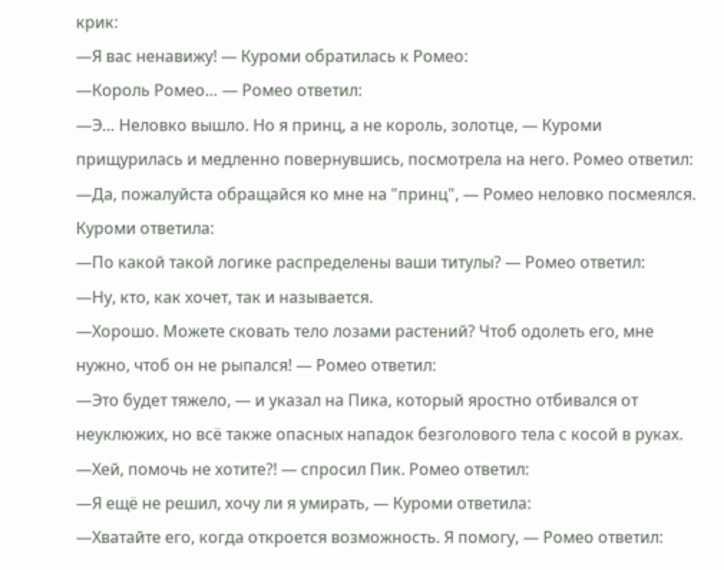крик:
—Я вас ненавижу! — Куроми обратилась к Ромео:
—Король Ромео… — Ромео ответил:
—Э… Неловко вышло. Но я принц, а не король, золотце, — Куроми прищурилась и медленно повернувшись, посмотрела на него. Ромео ответил:
—Да, пожалуйста обращайся ко мне на "принц", — Ромео неловко посмеялся. Куроми ответила:
—По какой такой логике распределены ваши титулы? — Ромео ответил:
—Ну, кто, как хочет, так и называется.
—Хорошо. Можете сковать тело лозами растений? Чтоб одолеть его, мне нужно, чтоб он не рыпался! — Ромео ответил:
—Это будет тяжело, — и указал на Пика, который яростно отбивался от неуклюжих, но всё также опасных нападок безголового тела с косой в руках.
—Хей, помочь не хотите?! — спросил Пик. Ромео ответил:
—Я ещё не решил, хочу ли я умирать, — Куроми ответила:
—Хватайте его, когда откроется возможность. Я помогу, — Ромео ответил: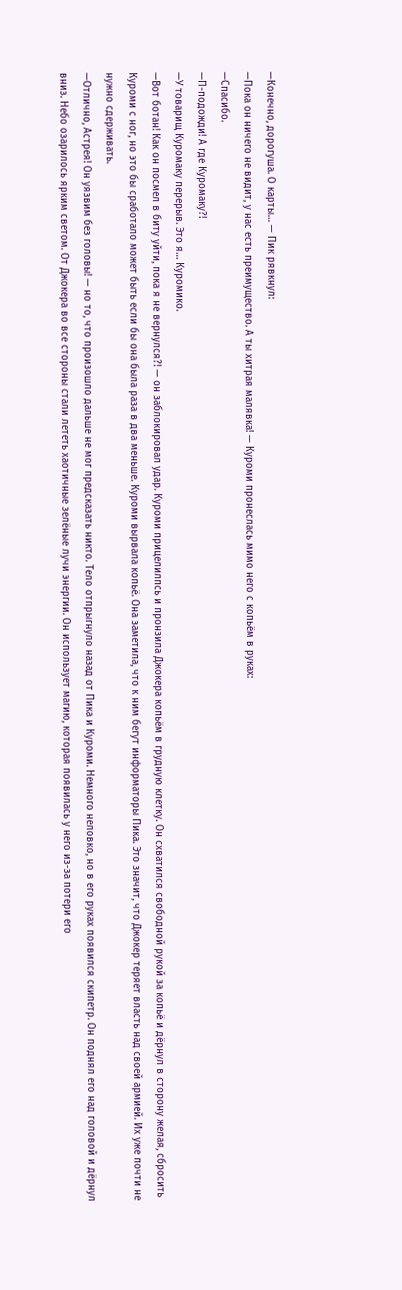—Конечно, дорогуша. О карты… — Пик рявкнул:
—Пока он ничего не видит, у нас есть преимущество. А ты хитрая малявка! — Куроми пронеслась мимо него с копьём в руках:
—Спасибо.
—П-подожди! А где Куромаку?!
—У товарищ Куромаку перерыв. Это я… Куромико.
—Вот ботан! Как он посмел в биту уйти, пока я не вернулся?! — он заблокировал удар. Куроми прицелилпсь и пронзила Джокера копьём в грудную клетку. Он схватился свободной рукой за копьё и дёрнул в сторону желая, сбросить Куроми с ног, но это бы сработало может быть если бы она была раза в два меньше. Куроми вырвала копьё. Она заметила, что к ним бегут информаторы Пика. Это значит, что Джокер теряет власть над своей армией. Их уже почти не нужно сдерживать.
—Отлично, Астрея! Он уязвим без головы! — но то, что произошло дальше не мог предсказать никто. Тело отпрыгнуло назад от Пика и Куроми. Немного неловко, но в его руках появился скипетр. Он поднял его над головой и дёрнул вниз. Небо озарилось ярким светом. От Джокера во все стороны стали лететь хаотичные зелёные лучи энергии. Он использует магию, которая появилась у него из-за потери его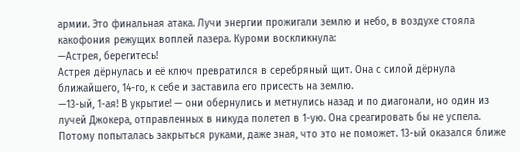армии. Это финальная атака. Лучи энергии прожигали землю и небо, в воздухе стояла какофония режущих воплей лазера. Куроми воскликнула:
—Астрея, берегитесь!
Астрея дёрнулась и её ключ превратился в серебряный щит. Она с силой дёрнула ближайшего, 14-го, к себе и заставила его присесть на землю.
—13-ый, 1-ая! В укрытие! — они обернулись и метнулись назад и по диагонали, но один из лучей Джокера, отправленных в никуда полетел в 1-ую. Она среагировать бы не успела. Потому попыталась закрыться руками, даже зная, что это не поможет. 13-ый оказался ближе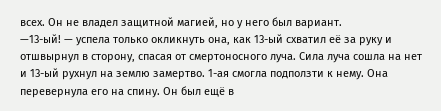всех. Он не владел защитной магией, но у него был вариант.
—13-ый! — успела только окликнуть она, как 13-ый схватил её за руку и отшвырнул в сторону, спасая от смертоносного луча. Сила луча сошла на нет и 13-ый рухнул на землю замертво. 1-ая смогла подползти к нему. Она перевернула его на спину. Он был ещё в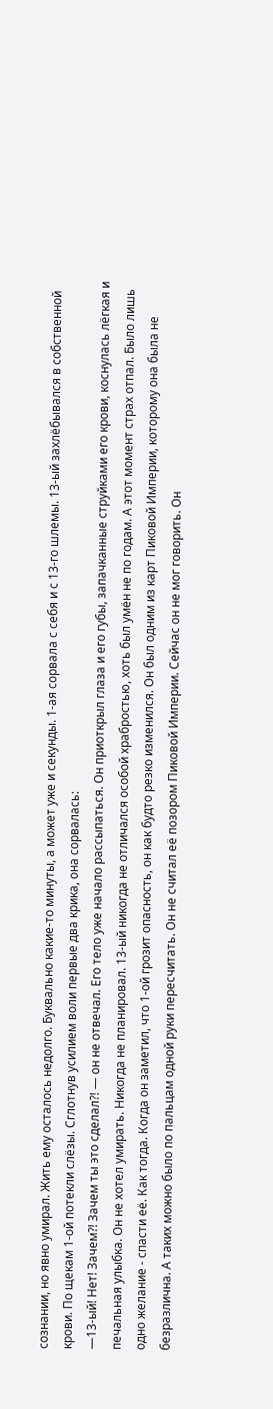сознании, но явно умирал. Жить ему осталось недолго. Буквально какие-то минуты, а может уже и секунды. 1-ая сорвала с себя и с 13-го шлемы. 13-ый захлёбывался в собственной крови. По щекам 1-ой потекли слёзы. Сглотнув усилием воли первые два крика, она сорвалась:
—13-ый! Нет! Зачем?! Зачем ты это сделал?! — он не отвечал. Его тело уже начало рассыпаться. Он приоткрыл глаза и его губы, запачканные струйками его крови, коснулась лёгкая и печальная улыбка. Он не хотел умирать. Никогда не планировал. 13-ый никогда не отличался особой храбростью, хоть был умён не по годам. А этот момент страх отпал. Было лишь одно желание - спасти её. Как тогда. Когда он заметил, что 1-ой грозит опасность, он как будто резко изменился. Он был одним из карт Пиковой Империи, которому она была не безразлична. А таких можно было по пальцам одной руки пересчитать. Он не считал её позором Пиковой Империи. Сейчас он не мог говорить. Он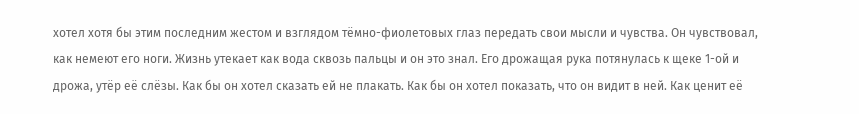хотел хотя бы этим последним жестом и взглядом тёмно-фиолетовых глаз передать свои мысли и чувства. Он чувствовал, как немеют его ноги. Жизнь утекает как вода сквозь пальцы и он это знал. Его дрожащая рука потянулась к щеке 1-ой и дрожа, утёр её слёзы. Как бы он хотел сказать ей не плакать. Как бы он хотел показать, что он видит в ней. Как ценит её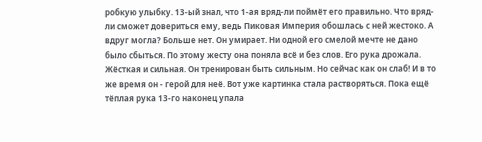робкую улыбку. 13-ый знал, что 1-ая вряд-ли поймёт его правильно. Что вряд-ли сможет довериться ему, ведь Пиковая Империя обошлась с ней жестоко. А вдруг могла? Больше нет. Он умирает. Ни одной его смелой мечте не дано было сбыться. По этому жесту она поняла всё и без слов. Его рука дрожала. Жёсткая и сильная. Он тренирован быть сильным. Но сейчас как он слаб! И в то же время он - герой для неё. Вот уже картинка стала растворяться. Пока ещё тёплая рука 13-го наконец упала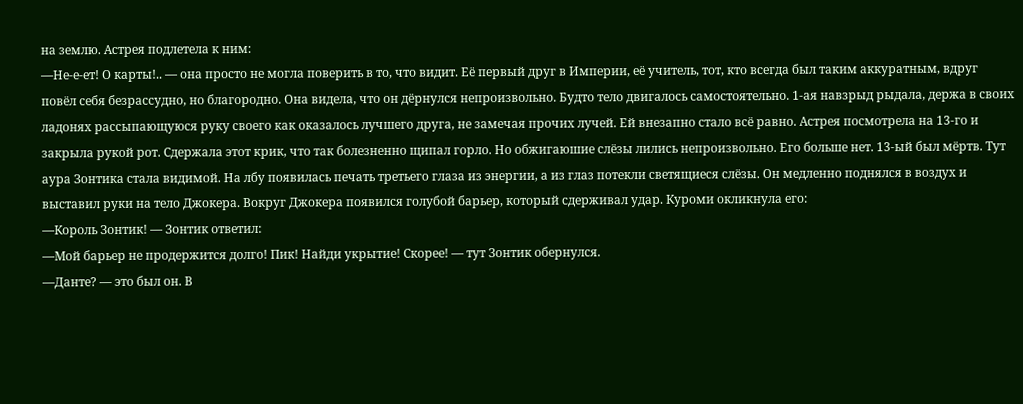на землю. Астрея подлетела к ним:
—Не-е-ет! О карты!.. — она просто не могла поверить в то, что видит. Её первый друг в Империи, её учитель, тот, кто всегда был таким аккуратным, вдруг повёл себя безрассудно, но благородно. Она видела, что он дёрнулся непроизвольно. Будто тело двигалось самостоятельно. 1-ая навзрыд рыдала, держа в своих ладонях рассыпающуюся руку своего как оказалось лучшего друга, не замечая прочих лучей. Ей внезапно стало всё равно. Астрея посмотрела на 13-го и закрыла рукой рот. Сдержала этот крик, что так болезненно щипал горло. Но обжигаюшие слёзы лились непроизвольно. Его больше нет. 13-ый был мёртв. Тут аура Зонтика стала видимой. На лбу появилась печать третьего глаза из энергии, а из глаз потекли светящиеся слёзы. Он медленно поднялся в воздух и выставил руки на тело Джокера. Вокруг Джокера появился голубой барьер, который сдерживал удар. Куроми окликнула его:
—Король Зонтик! — Зонтик ответил:
—Мой барьер не продержится долго! Пик! Найди укрытие! Скорее! — тут Зонтик обернулся.
—Данте? — это был он. В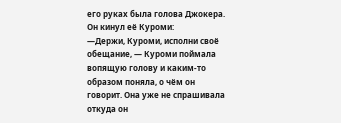его руках была голова Джокера. Он кинул её Куроми:
—Держи, Куроми, исполни своё обещание, — Куроми поймала вопящую голову и каким-то образом поняла, о чём он говорит. Она уже не спрашивала откуда он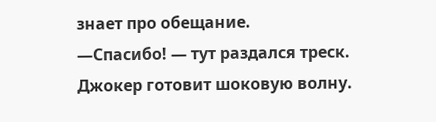знает про обещание.
—Спасибо! — тут раздался треск. Джокер готовит шоковую волну.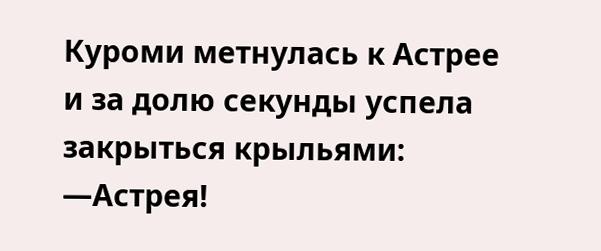Куроми метнулась к Астрее и за долю секунды успела закрыться крыльями:
—Астрея!